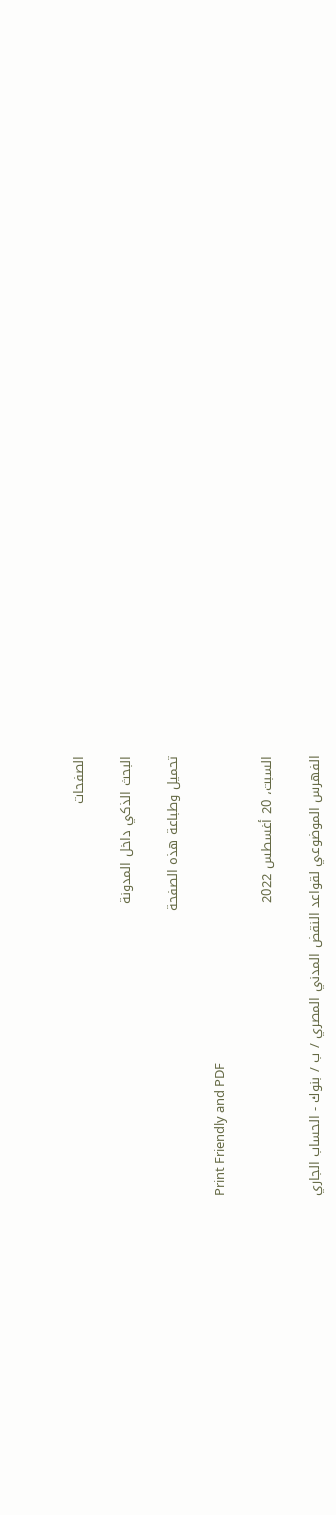الصفحات

البحث الذكي داخل المدونة

تحميل وطباعة هذه الصفحة

Print Friendly and PDF

السبت، 20 أغسطس 2022

الفهرس الموضوعي لقواعد النقض المدني المصري / ب / بنوك - الحساب الجاري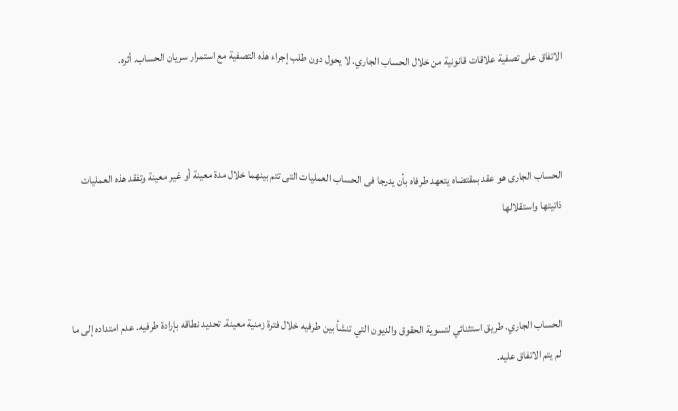الاتفاق على تصفية علاقات قانونية من خلال الحساب الجاري. لا يحول دون طلب إجراء هذه التصفية مع استمرار سريان الحساب. أثره.



الحساب الجارى هو عقد بمقتضاه يتعهد طرفاه بأن يدرجا فى الحساب العمليات التى تتم بينهما خلال مدة معينة أو غير معينة وتفقد هذه العمليات ذاتيتها واستقلالها



الحساب الجاري. طريق استثنائي لتسوية الحقوق والديون التي تنشأ بين طرفيه خلال فترة زمنية معينة. تحديد نطاقه بإرادة طرفيه. عدم امتداده إلى ما لم يتم الاتفاق عليه.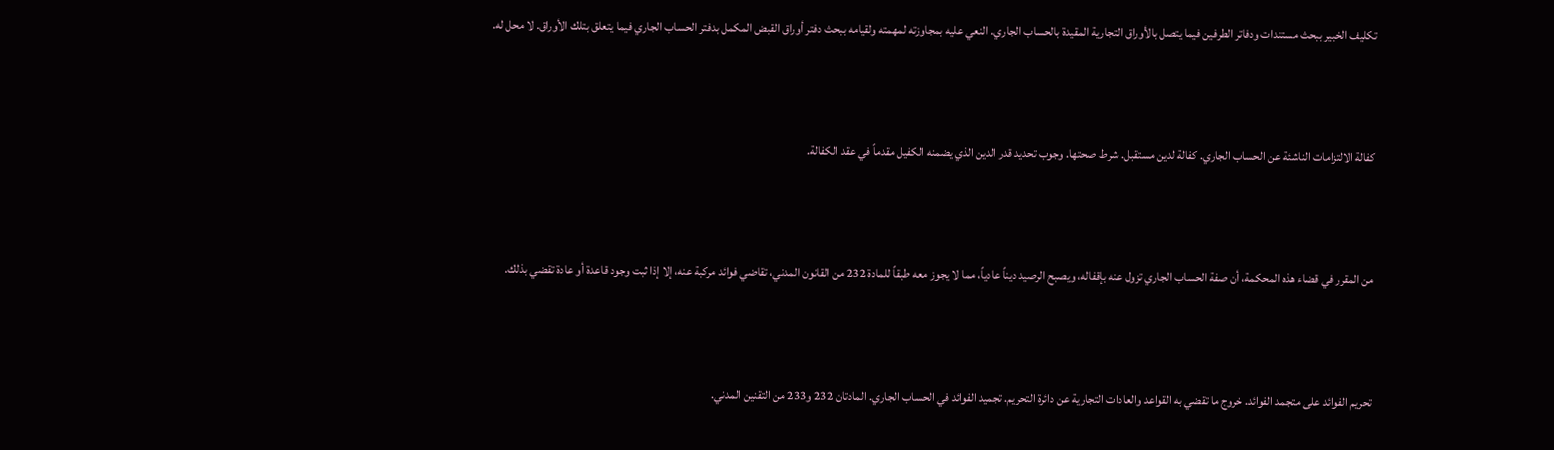تكليف الخبير ببحث مستندات ودفاتر الطرفين فيما يتصل بالأوراق التجارية المقيدة بالحساب الجاري. النعي عليه بمجاوزته لمهمته ولقيامه ببحث دفتر أوراق القبض المكمل بدفتر الحساب الجاري فيما يتعلق بتلك الأوراق. لا محل له.



كفالة الالتزامات الناشئة عن الحساب الجاري. كفالة لدين مستقبل. شرط صحتها. وجوب تحديد قدر الدين الذي يضمنه الكفيل مقدماً في عقد الكفالة.



من المقرر في قضاء هذه المحكمة، أن صفة الحساب الجاري تزول عنه بإقفاله، ويصبح الرصيد ديناً عادياً، مما لا يجوز معه طبقاً للمادة 232 من القانون المدني، تقاضي فوائد مركبة عنه، إلا إذا ثبت وجود قاعدة أو عادة تقضي بذلك.



تحريم الفوائد على متجمد الفوائد. خروج ما تقضي به القواعد والعادات التجارية عن دائرة التحريم. تجميد الفوائد في الحساب الجاري. المادتان 232 و233 من التقنين المدني.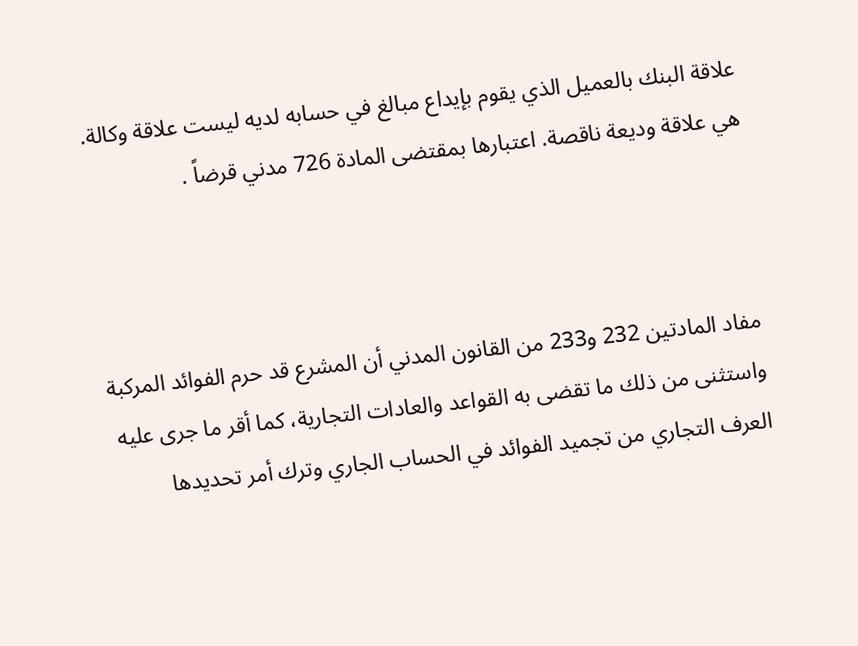علاقة البنك بالعميل الذي يقوم بإيداع مبالغ في حسابه لديه ليست علاقة وكالة. هي علاقة وديعة ناقصة. اعتبارها بمقتضى المادة 726 مدني قرضاً .



مفاد المادتين 232 و233 من القانون المدني أن المشرع قد حرم الفوائد المركبة واستثنى من ذلك ما تقضى به القواعد والعادات التجارية، كما أقر ما جرى عليه العرف التجاري من تجميد الفوائد في الحساب الجاري وترك أمر تحديدها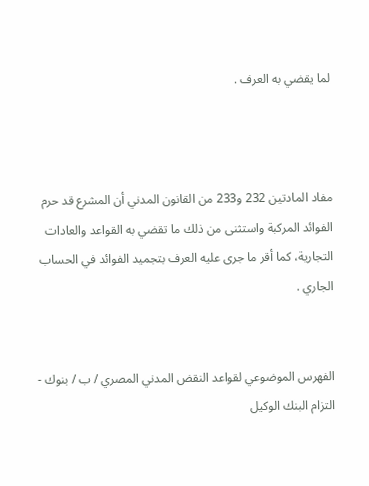لما يقضي به العرف .



مفاد المادتين 232 و233 من القانون المدني أن المشرع قد حرم الفوائد المركبة واستثنى من ذلك ما تقضي به القواعد والعادات التجارية، كما أقر ما جرى عليه العرف بتجميد الفوائد في الحساب الجاري .


الفهرس الموضوعي لقواعد النقض المدني المصري / ب / بنوك - التزام البنك الوكيل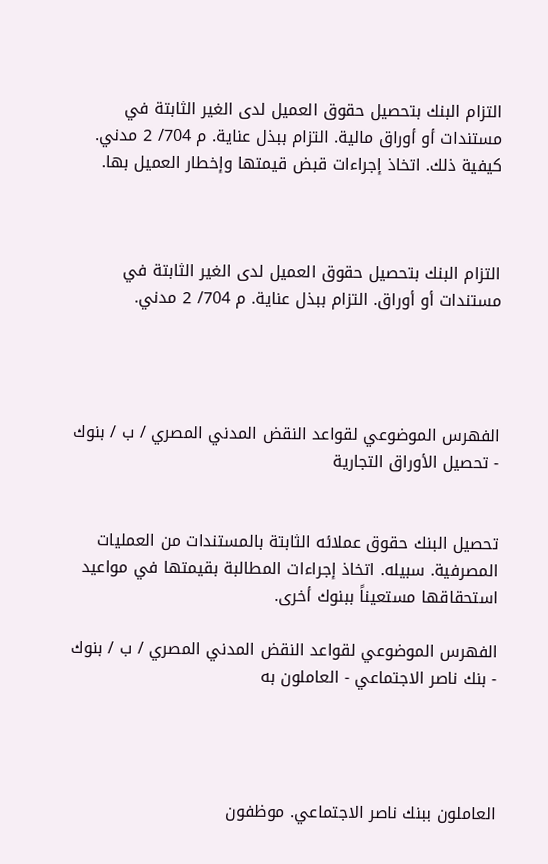التزام البنك بتحصيل حقوق العميل لدى الغير الثابتة في مستندات أو أوراق مالية. التزام ببذل عناية. م 704/ 2 مدني. كيفية ذلك. اتخاذ إجراءات قبض قيمتها وإخطار العميل بها.



التزام البنك بتحصيل حقوق العميل لدى الغير الثابتة في مستندات أو أوراق. التزام ببذل عناية. م 704/ 2 مدني.




الفهرس الموضوعي لقواعد النقض المدني المصري / ب / بنوك - تحصيل الأوراق التجارية


تحصيل البنك حقوق عملائه الثابتة بالمستندات من العمليات المصرفية. سبيله. اتخاذ إجراءات المطالبة بقيمتها في مواعيد استحقاقها مستعيناً ببنوك أخرى.

الفهرس الموضوعي لقواعد النقض المدني المصري / ب / بنوك - بنك ناصر الاجتماعي - العاملون به




العاملون ببنك ناصر الاجتماعي. موظفون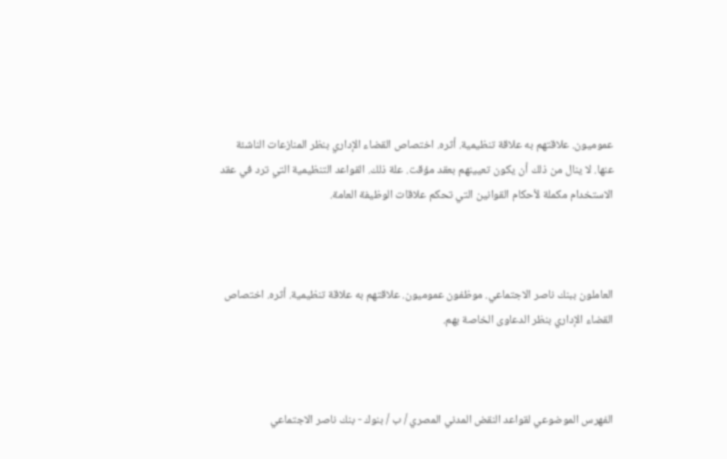عموميون. علاقتهم به علاقة تنظيمية. أثره. اختصاص القضاء الإداري بنظر المنازعات الناشئة عنها. لا ينال من ذلك أن يكون تعيينهم بعقد مؤقت. علة ذلك. القواعد التنظيمية التي ترد في عقد الاستخدام مكملة لأحكام القوانين التي تحكم علاقات الوظيفة العامة.



العاملون ببنك ناصر الاجتماعي. موظفون عموميون. علاقتهم به علاقة تنظيمية. أثره. اختصاص القضاء الإداري بنظر الدعاوى الخاصة بهم.



الفهرس الموضوعي لقواعد النقض المدني المصري / ب / بنوك - بنك ناصر الاجتماعي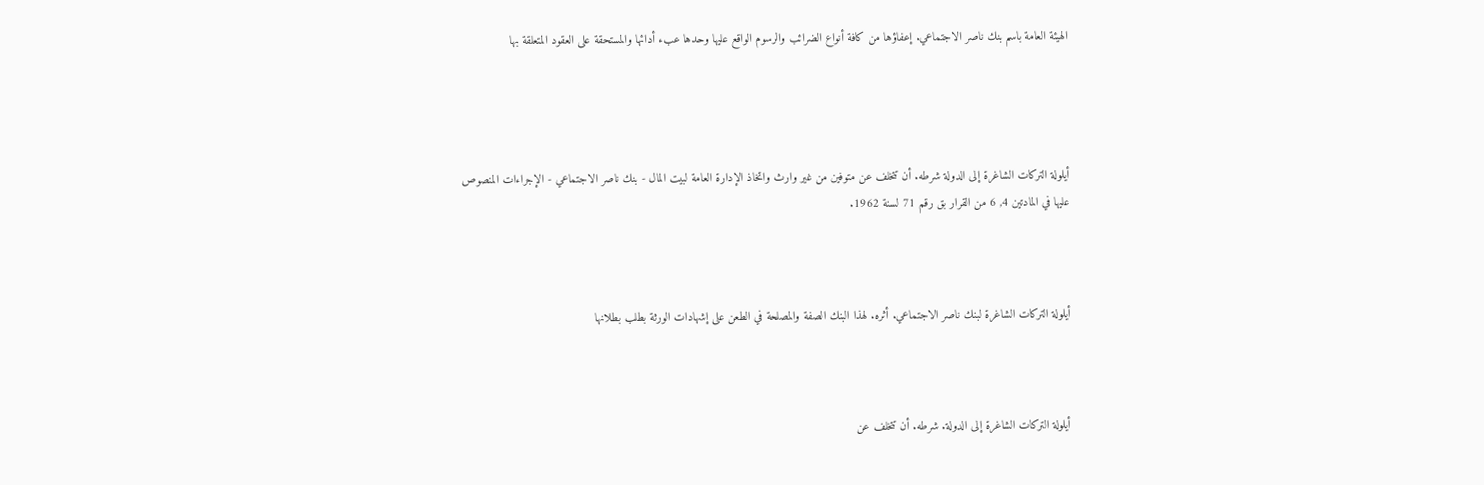الهيئة العامة باسم بنك ناصر الاجتماعي. إعفاؤها من كافة أنواع الضرائب والرسوم الواقع عليها وحدها عبء أدائها والمستحقة على العقود المتعلقة بها




أيلولة التركات الشاغرة إلى الدولة شرطه. أن تتخلف عن متوفين من غير وارث واتخاذ الإدارة العامة لبيت المال - بنك ناصر الاجتماعي - الإجراءات المنصوص عليها في المادتين 4, 6 من القرار بق رقم 71 لسنة 1962.



أيلولة التركات الشاغرة لبنك ناصر الاجتماعي. أثره. لهذا البنك الصفة والمصلحة في الطعن على إشهادات الورثة بطلب بطلانها



أيلولة التركات الشاغرة إلى الدولة. شرطه. أن تتخلف عن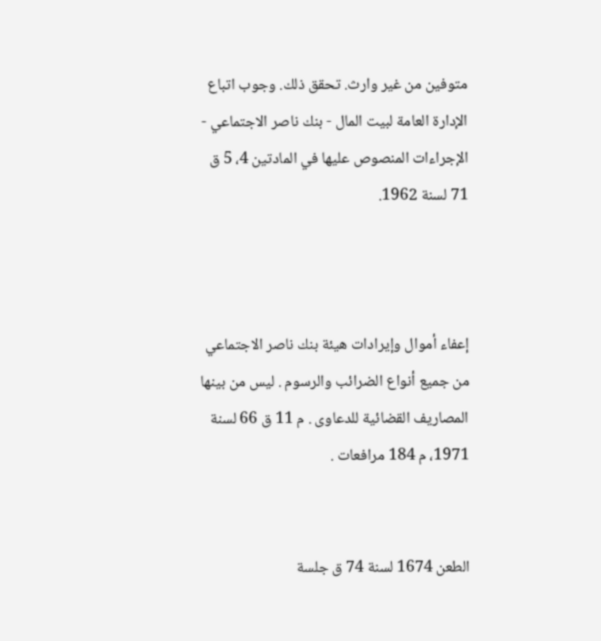متوفين من غير وارث. تحقق ذلك. وجوب اتباع الإدارة العامة لبيت المال - بنك ناصر الاجتماعي - الإجراءات المنصوص عليها في المادتين 4، 5 ق 71 لسنة 1962.



إعفاء أموال وإيرادات هيئة بنك ناصر الاجتماعي من جميع أنواع الضرائب والرسوم . ليس من بينها المصاريف القضائية للدعاوى . م 11 ق 66 لسنة 1971، م 184 مرافعات .


الطعن 1674 لسنة 74 ق جلسة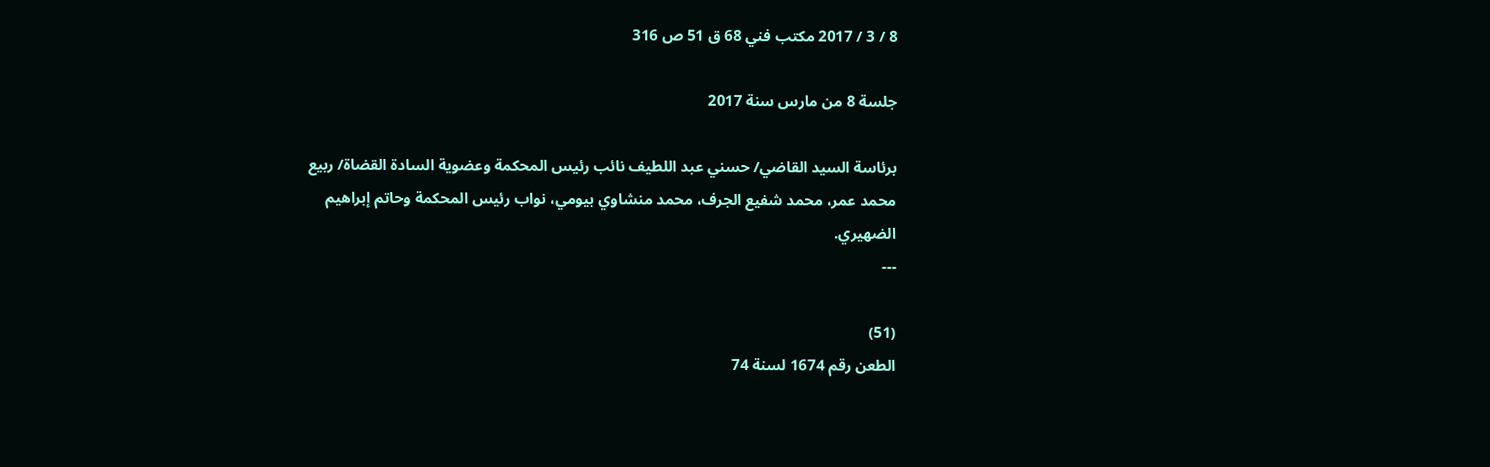8 / 3 / 2017 مكتب فني 68 ق 51 ص 316

جلسة 8 من مارس سنة 2017

برئاسة السيد القاضي/ حسني عبد اللطيف نائب رئيس المحكمة وعضوية السادة القضاة/ ربيع محمد عمر، محمد شفيع الجرف، محمد منشاوي بيومي، نواب رئيس المحكمة وحاتم إبراهيم الضهيري.
---

(51)
الطعن رقم 1674 لسنة 74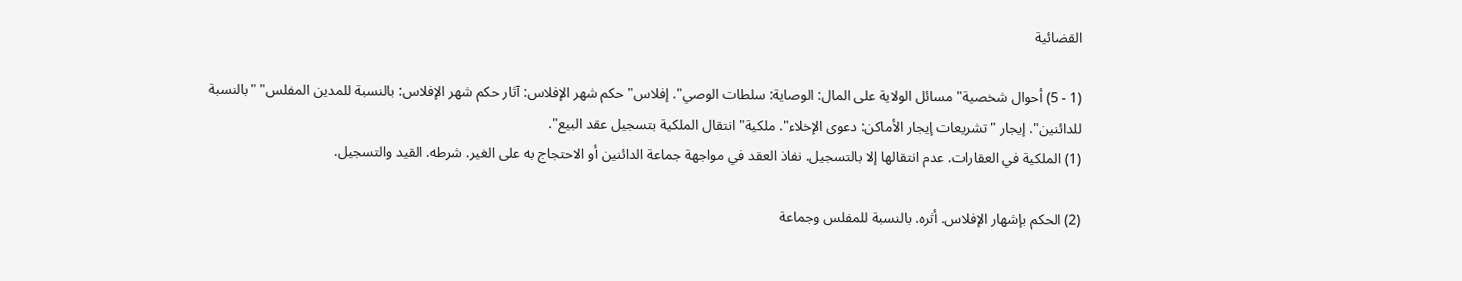القضائية

(1 - 5) أحوال شخصية" مسائل الولاية على المال: الوصاية: سلطات الوصي". إفلاس" حكم شهر الإفلاس: آثار حكم شهر الإفلاس: بالنسبة للمدين المفلس" "بالنسبة للدائنين". إيجار "تشريعات إيجار الأماكن: دعوى الإخلاء". ملكية" انتقال الملكية بتسجيل عقد البيع".
(1) الملكية في العقارات. عدم انتقالها إلا بالتسجيل. نفاذ العقد في مواجهة جماعة الدائنين أو الاحتجاج به على الغير. شرطه. القيد والتسجيل.

(2) الحكم بإشهار الإفلاس. أثره. بالنسبة للمفلس وجماعة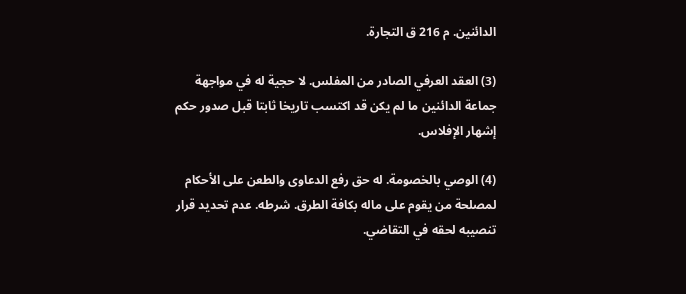الدائنين. م 216 ق التجارة.

(3) العقد العرفي الصادر من المفلس. لا حجية له في مواجهة جماعة الدائنين ما لم يكن قد اكتسب تاريخا ثابتا قبل صدور حكم إشهار الإفلاس.

(4) الوصي بالخصومة. له حق رفع الدعاوى والطعن على الأحكام لمصلحة من يقوم على ماله بكافة الطرق. شرطه. عدم تحديد قرار تنصيبه لحقه في التقاضي.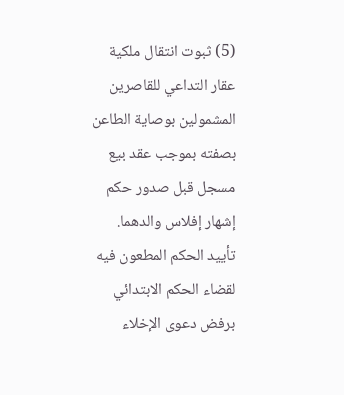(5) ثبوت انتقال ملكية عقار التداعي للقاصرين المشمولين بوصاية الطاعن بصفته بموجب عقد بيع مسجل قبل صدور حكم إشهار إفلاس والدهما. تأييد الحكم المطعون فيه لقضاء الحكم الابتدائي برفض دعوى الإخلاء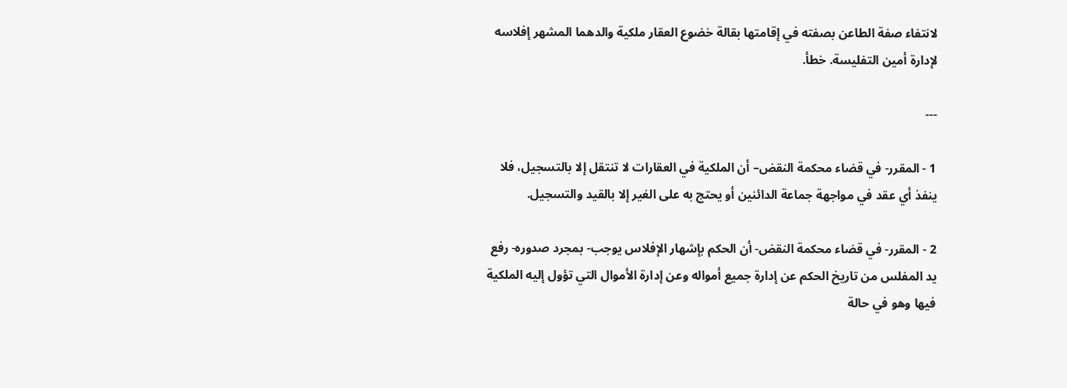لانتفاء صفة الطاعن بصفته في إقامتها بقالة خضوع العقار ملكية والدهما المشهر إفلاسه لإدارة أمين التفليسة. خطأ.

---

1 - المقرر- في قضاء محكمة النقض– أن الملكية في العقارات لا تنتقل إلا بالتسجيل، فلا ينفذ أي عقد في مواجهة جماعة الدائنين أو يحتج به على الغير إلا بالقيد والتسجيل.

2 - المقرر- في قضاء محكمة النقض- أن الحكم بإشهار الإفلاس يوجب- بمجرد صدوره- رفع يد المفلس من تاريخ الحكم عن إدارة جميع أمواله وعن إدارة الأموال التي تؤول إليه الملكية فيها وهو في حالة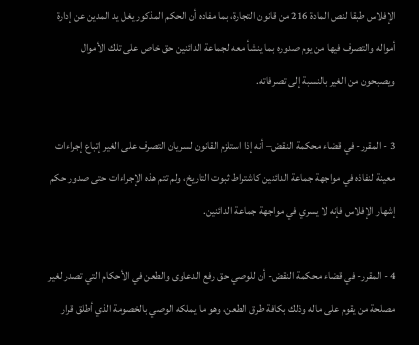الإفلاس طبقا لنص المادة 216 من قانون التجارة، بما مفاده أن الحكم المذكور يغل يد المدين عن إدارة أمواله والتصرف فيها من يوم صدوره بما ينشأ معه لجماعة الدائنين حق خاص على تلك الأموال ويصبحون من الغير بالنسبة إلى تصرفاته.

3 - المقرر- في قضاء محكمة النقض– أنه إذا استلزم القانون لسريان التصرف على الغير إتباع إجراءات معينة لنفاذه في مواجهة جماعة الدائنين كاشتراط ثبوت التاريخ، ولم تتم هذه الإجراءات حتى صدور حكم إشهار الإفلاس فإنه لا يسري في مواجهة جماعة الدائنين.

4 - المقرر- في قضاء محكمة النقض- أن للوصي حق رفع الدعاوى والطعن في الأحكام التي تصدر لغير مصلحة من يقوم على ماله وذلك بكافة طرق الطعن، وهو ما يملكه الوصي بالخصومة الذي أطلق قرار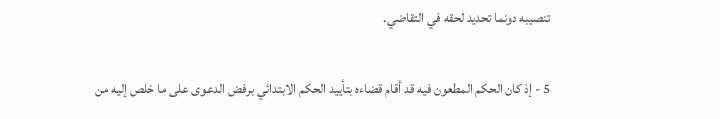تنصيبه دونما تحديد لحقه في التقاضي.

5 - إذ كان الحكم المطعون فيه قد أقام قضاءه بتأييد الحكم الابتدائي برفض الدعوى على ما خلص إليه من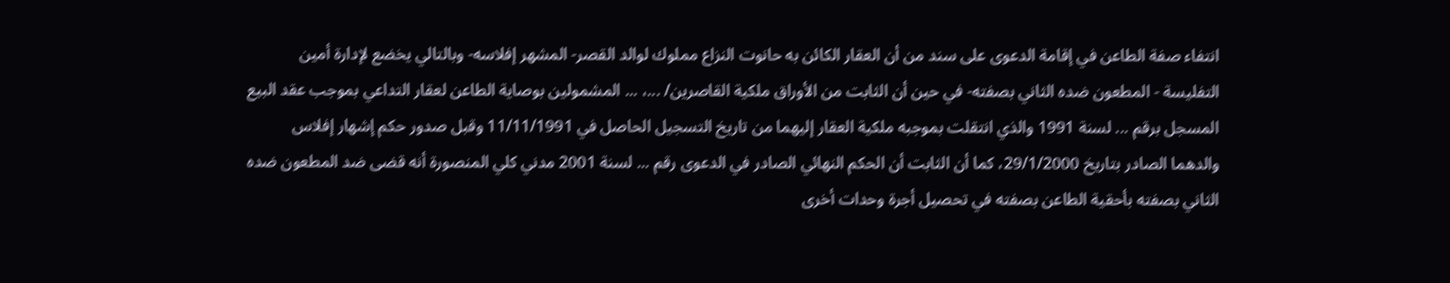انتفاء صفة الطاعن في إقامة الدعوى على سند من أن العقار الكائن به حانوت النزاع مملوك لوالد القصر- المشهر إفلاسه- وبالتالي يخضع لإدارة أمين التفليسة - المطعون ضده الثاني بصفته- في حين أن الثابت من الأوراق ملكية القاصرين/ ...، ... المشمولين بوصاية الطاعن لعقار التداعي بموجب عقد البيع المسجل برقم ... لسنة 1991 والذي انتقلت بموجبه ملكية العقار إليهما من تاريخ التسجيل الحاصل في 11/11/1991 وقبل صدور حكم إشهار إفلاس والدهما الصادر بتاريخ 29/1/2000، كما أن الثابت أن الحكم النهائي الصادر في الدعوى رقم ... لسنة 2001 مدني كلي المنصورة أنه قضى ضد المطعون ضده الثاني بصفته بأحقية الطاعن بصفته في تحصيل أجرة وحدات أخرى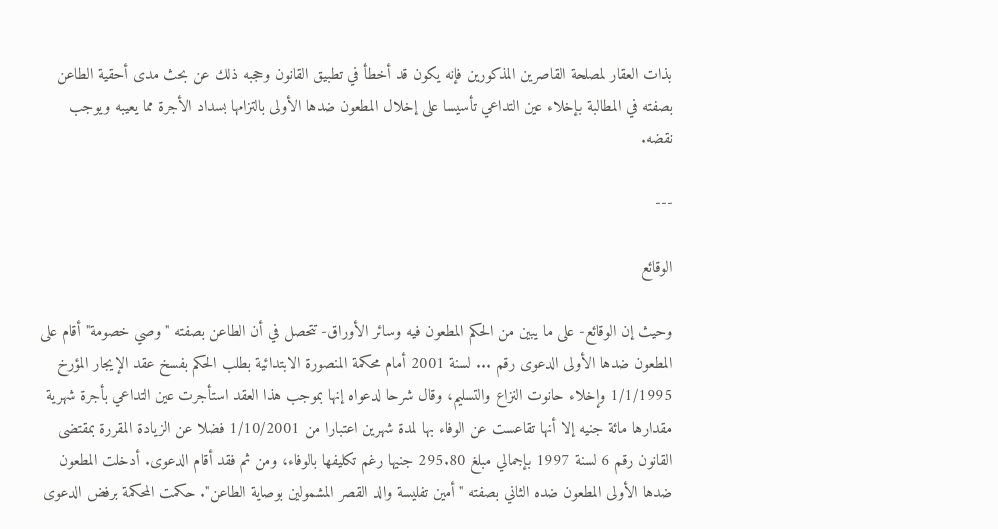بذات العقار لمصلحة القاصرين المذكورين فإنه يكون قد أخطأ في تطبيق القانون وحجبه ذلك عن بحث مدى أحقية الطاعن بصفته في المطالبة بإخلاء عين التداعي تأسيسا على إخلال المطعون ضدها الأولى بالتزامها بسداد الأجرة مما يعيبه ويوجب نقضه.

---

الوقائع

وحيث إن الوقائع- على ما يبين من الحكم المطعون فيه وسائر الأوراق- تتحصل في أن الطاعن بصفته "وصي خصومة" أقام على المطعون ضدها الأولى الدعوى رقم ... لسنة 2001 أمام محكمة المنصورة الابتدائية بطلب الحكم بفسخ عقد الإيجار المؤرخ 1/1/1995 وإخلاء حانوت النزاع والتسليم، وقال شرحا لدعواه إنها بموجب هذا العقد استأجرت عين التداعي بأجرة شهرية مقدارها مائة جنيه إلا أنها تقاعست عن الوفاء بها لمدة شهرين اعتبارا من 1/10/2001 فضلا عن الزيادة المقررة بمقتضى القانون رقم 6 لسنة 1997 بإجمالي مبلغ 295.80 جنيها رغم تكليفها بالوفاء، ومن ثم فقد أقام الدعوى. أدخلت المطعون ضدها الأولى المطعون ضده الثاني بصفته "أمين تفليسة والد القصر المشمولين بوصاية الطاعن". حكمت المحكمة برفض الدعوى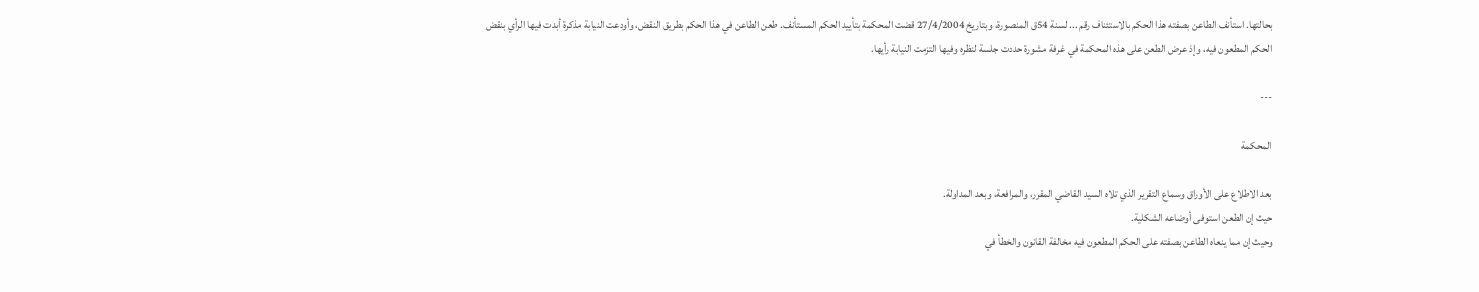بحالتها. استأنف الطاعن بصفته هذا الحكم بالاستئناف رقم ... لسنة 54ق المنصورة، وبتاريخ 27/4/2004 قضت المحكمة بتأييد الحكم المستأنف. طعن الطاعن في هذا الحكم بطريق النقض، وأودعت النيابة مذكرة أبدت فيها الرأي بنقض الحكم المطعون فيه، وإذ عرض الطعن على هذه المحكمة في غرفة مشورة حددت جلسة لنظره وفيها التزمت النيابة رأيها.

---

المحكمة

بعد الاطلاع على الأوراق وسماع التقرير الذي تلاه السيد القاضي المقرر، والمرافعة، وبعد المداولة.
حيث إن الطعن استوفى أوضاعه الشكلية.
وحيث إن مما ينعاه الطاعن بصفته على الحكم المطعون فيه مخالفة القانون والخطأ في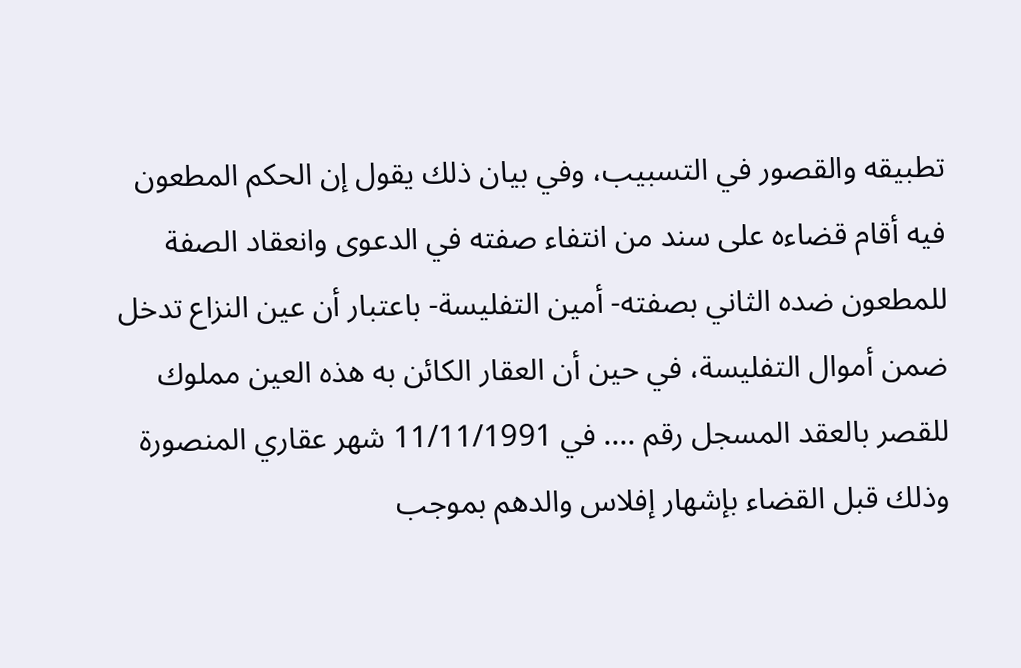تطبيقه والقصور في التسبيب، وفي بيان ذلك يقول إن الحكم المطعون فيه أقام قضاءه على سند من انتفاء صفته في الدعوى وانعقاد الصفة للمطعون ضده الثاني بصفته- أمين التفليسة- باعتبار أن عين النزاع تدخل ضمن أموال التفليسة، في حين أن العقار الكائن به هذه العين مملوك للقصر بالعقد المسجل رقم .... في 11/11/1991 شهر عقاري المنصورة وذلك قبل القضاء بإشهار إفلاس والدهم بموجب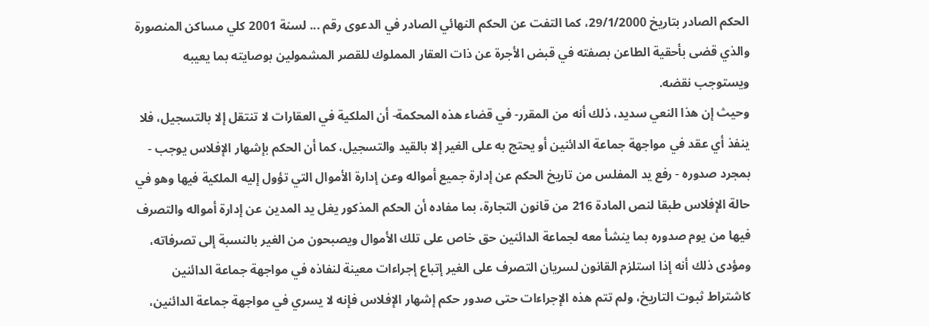الحكم الصادر بتاريخ 29/1/2000، كما التفت عن الحكم النهائي الصادر في الدعوى رقم ... لسنة 2001 كلي مساكن المنصورة والذي قضى بأحقية الطاعن بصفته في قبض الأجرة عن ذات العقار المملوك للقصر المشمولين بوصايته بما يعيبه ويستوجب نقضه.
وحيث إن هذا النعي سديد، ذلك أنه من المقرر- في قضاء هذه المحكمة- أن الملكية في العقارات لا تنتقل إلا بالتسجيل، فلا ينفذ أي عقد في مواجهة جماعة الدائنين أو يحتج به على الغير إلا بالقيد والتسجيل، كما أن الحكم بإشهار الإفلاس يوجب - بمجرد صدوره - رفع يد المفلس من تاريخ الحكم عن إدارة جميع أمواله وعن إدارة الأموال التي تؤول إليه الملكية فيها وهو في حالة الإفلاس طبقا لنص المادة 216 من قانون التجارة، بما مفاده أن الحكم المذكور يغل يد المدين عن إدارة أمواله والتصرف فيها من يوم صدوره بما ينشأ معه لجماعة الدائنين حق خاص على تلك الأموال ويصبحون من الغير بالنسبة إلى تصرفاته، ومؤدى ذلك أنه إذا استلزم القانون لسريان التصرف على الغير إتباع إجراءات معينة لنفاذه في مواجهة جماعة الدائنين كاشتراط ثبوت التاريخ، ولم تتم هذه الإجراءات حتى صدور حكم إشهار الإفلاس فإنه لا يسري في مواجهة جماعة الدائنين،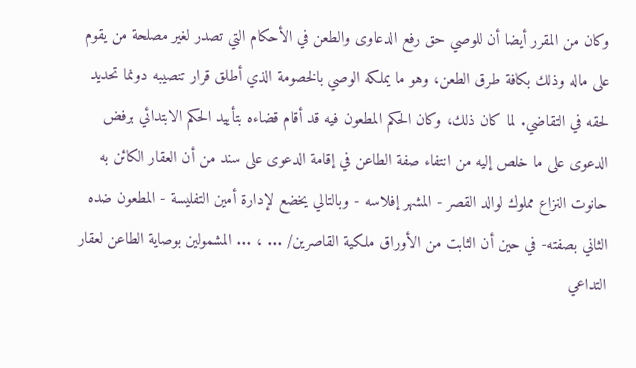وكان من المقرر أيضا أن للوصي حق رفع الدعاوى والطعن في الأحكام التي تصدر لغير مصلحة من يقوم على ماله وذلك بكافة طرق الطعن، وهو ما يملكه الوصي بالخصومة الذي أطلق قرار تنصيبه دونما تحديد لحقه في التقاضي. لما كان ذلك، وكان الحكم المطعون فيه قد أقام قضاءه بتأييد الحكم الابتدائي برفض الدعوى على ما خلص إليه من انتفاء صفة الطاعن في إقامة الدعوى على سند من أن العقار الكائن به حانوت النزاع مملوك لوالد القصر - المشهر إفلاسه - وبالتالي يخضع لإدارة أمين التفليسة - المطعون ضده الثاني بصفته- في حين أن الثابت من الأوراق ملكية القاصرين/ ... ، ... المشمولين بوصاية الطاعن لعقار التداعي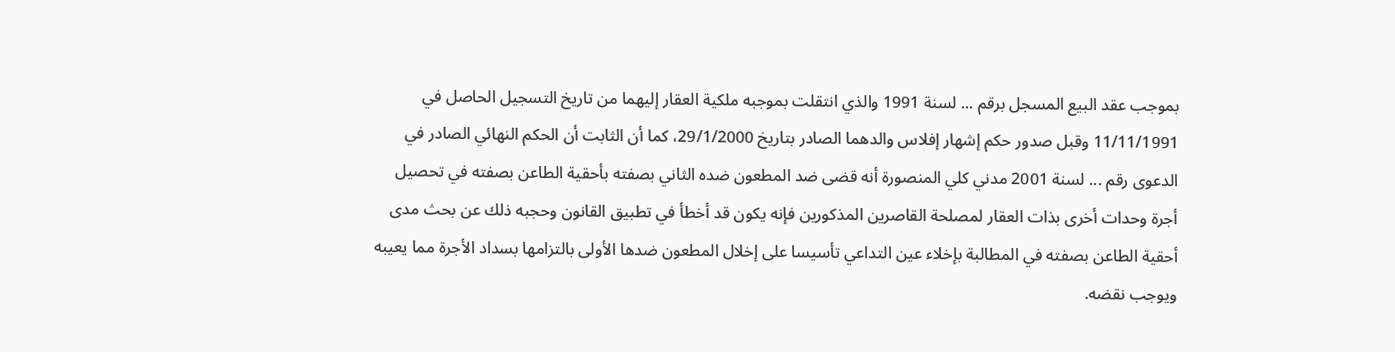بموجب عقد البيع المسجل برقم ... لسنة 1991 والذي انتقلت بموجبه ملكية العقار إليهما من تاريخ التسجيل الحاصل في 11/11/1991 وقبل صدور حكم إشهار إفلاس والدهما الصادر بتاريخ 29/1/2000، كما أن الثابت أن الحكم النهائي الصادر في الدعوى رقم ... لسنة 2001 مدني كلي المنصورة أنه قضى ضد المطعون ضده الثاني بصفته بأحقية الطاعن بصفته في تحصيل أجرة وحدات أخرى بذات العقار لمصلحة القاصرين المذكورين فإنه يكون قد أخطأ في تطبيق القانون وحجبه ذلك عن بحث مدى أحقية الطاعن بصفته في المطالبة بإخلاء عين التداعي تأسيسا على إخلال المطعون ضدها الأولى بالتزامها بسداد الأجرة مما يعيبه ويوجب نقضه.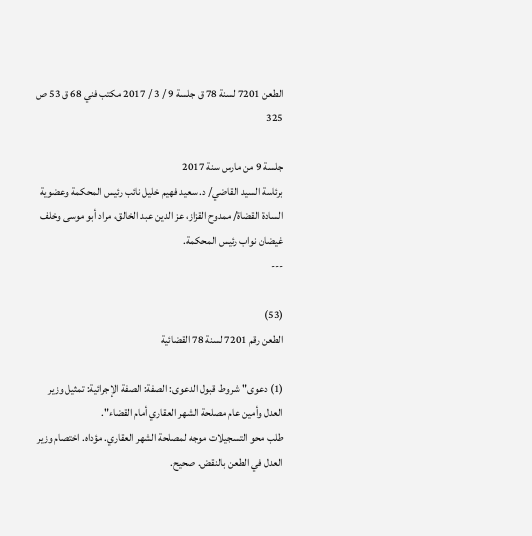الطعن 7201 لسنة 78 ق جلسة 9 / 3 / 2017 مكتب فني 68 ق 53 ص 325

جلسة 9 من مارس سنة 2017
برئاسة السيد القاضي/ د. سعيد فهيم خليل نائب رئيس المحكمة وعضوية السادة القضاة/ ممدوح القزاز، عز الدين عبد الخالق، مراد أبو موسى وخلف غيضان نواب رئيس المحكمة.
---

(53)
الطعن رقم 7201 لسنة 78 القضائية

(1) دعوى" شروط قبول الدعوى: الصفة: الصفة الإجرائية: تمثيل وزير العدل وأمين عام مصلحة الشهر العقاري أمام القضاء".
طلب محو التسجيلات موجه لمصلحة الشهر العقاري. مؤداه. اختصام وزير العدل في الطعن بالنقض. صحيح.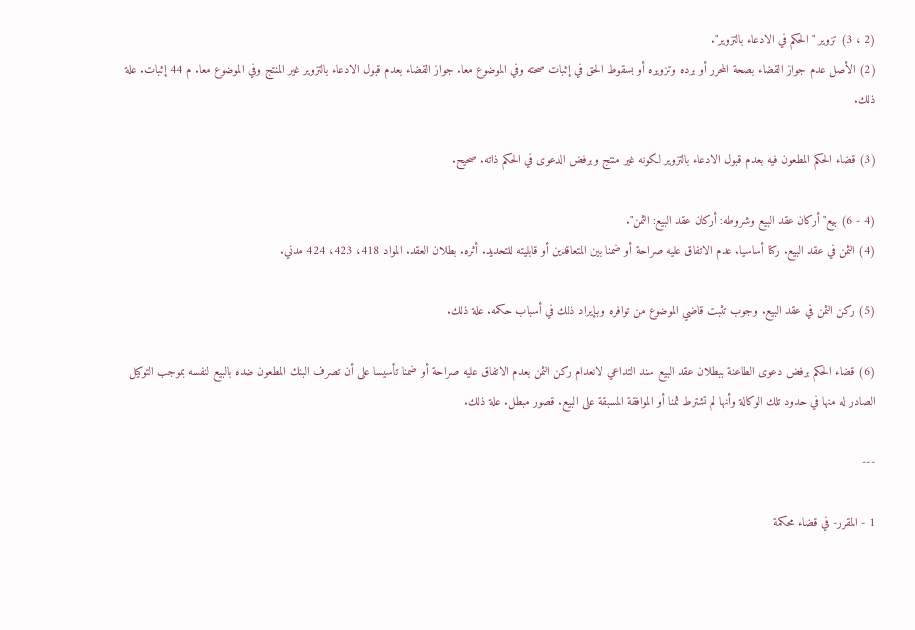(2 ، 3) تزوير "الحكم في الادعاء بالتزوير".
(2) الأصل عدم جواز القضاء بصحة المحرر أو برده وتزويره أو بسقوط الحق في إثبات صحته وفي الموضوع معا. جواز القضاء بعدم قبول الادعاء بالتزوير غير المنتج وفي الموضوع معا. م 44 إثبات. علة ذلك.

(3) قضاء الحكم المطعون فيه بعدم قبول الادعاء بالتزوير لكونه غير منتج وبرفض الدعوى في الحكم ذاته. صحيح.

(4 - 6) بيع" أركان عقد البيع وشروطه: أركان عقد البيع: الثمن".
(4) الثمن في عقد البيع. ركنا أساسيا. عدم الاتفاق عليه صراحة أو ضمنا بين المتعاقدين أو قابليته للتحديد. أثره. بطلان العقد. المواد 418، 423، 424 مدني.

(5) ركن الثمن في عقد البيع. وجوب تثبت قاضي الموضوع من توافره وبإيراد ذلك في أسباب حكمه. علة ذلك.

(6) قضاء الحكم برفض دعوى الطاعنة ببطلان عقد البيع سند التداعي لانعدام ركن الثمن بعدم الاتفاق عليه صراحة أو ضمنا تأسيسا على أن تصرف البنك المطعون ضده بالبيع لنفسه بموجب التوكيل الصادر له منها في حدود تلك الوكالة وأنها لم تشترط ثمنا أو الموافقة المسبقة على البيع. قصور مبطل. علة ذلك.

---

1 - المقرر- في قضاء محكمة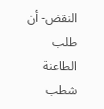النقض- أن طلب الطاعنة شطب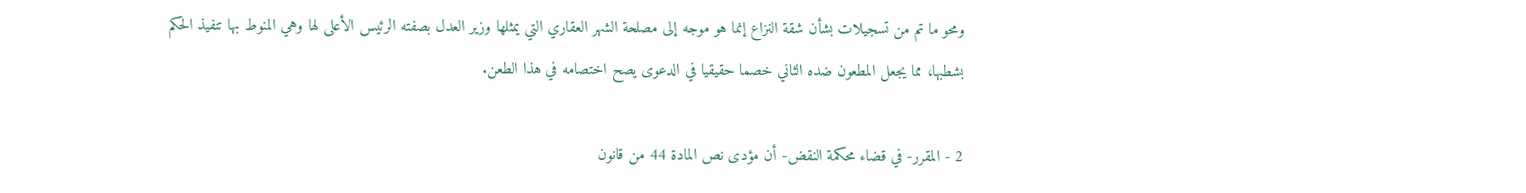ومحو ما تم من تسجيلات بشأن شقة النزاع إنما هو موجه إلى مصلحة الشهر العقاري التي يمثلها وزير العدل بصفته الرئيس الأعلى لها وهي المنوط بها تنفيذ الحكم بشطبها، مما يجعل المطعون ضده الثاني خصما حقيقيا في الدعوى يصح اختصامه في هذا الطعن.

2 - المقرر- في قضاء محكمة النقض- أن مؤدى نص المادة 44 من قانون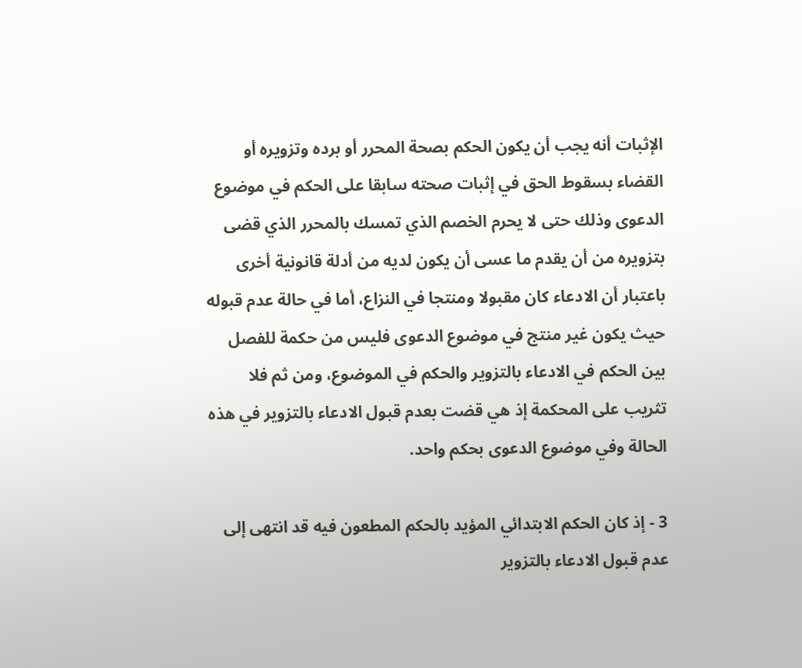الإثبات أنه يجب أن يكون الحكم بصحة المحرر أو برده وتزويره أو القضاء بسقوط الحق في إثبات صحته سابقا على الحكم في موضوع الدعوى وذلك حتى لا يحرم الخصم الذي تمسك بالمحرر الذي قضى بتزويره من أن يقدم ما عسى أن يكون لديه من أدلة قانونية أخرى باعتبار أن الادعاء كان مقبولا ومنتجا في النزاع، أما في حالة عدم قبوله حيث يكون غير منتج في موضوع الدعوى فليس من حكمة للفصل بين الحكم في الادعاء بالتزوير والحكم في الموضوع، ومن ثم فلا تثريب على المحكمة إذ هي قضت بعدم قبول الادعاء بالتزوير في هذه الحالة وفي موضوع الدعوى بحكم واحد.

3 - إذ كان الحكم الابتدائي المؤيد بالحكم المطعون فيه قد انتهى إلى عدم قبول الادعاء بالتزوير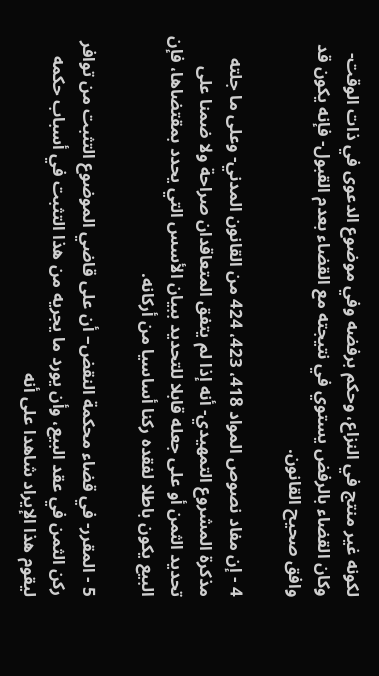لكونه غير منتج في النزاع، وحكم برفضه وفي موضوع الدعوى في ذات الوقت- وكان القضاء بالرفض يستوي في نتيجته مع القضاء بعدم القبول- فإنه يكون قد وافق صحيح القانون.

4 - إن مفاد نصوص المواد 418، 423، 424 من القانون المدني- وعلى ما جلته مذكرة المشروع التمهيدي- أنه إذا لم يتفق المتعاقدان صراحة ولا ضمنا على تحديد الثمن أو على جعله قابلا للتحديد ببيان الأسس التي يحدد بمقتضاها، فإن البيع يكون باطلا لفقده ركنا أساسيا من أركانه.

5 - المقرر- في قضاء محكمة النقض– أن على قاضي الموضوع التثبت من توافر ركن الثمن في عقد البيع، وأن يورد ما يجريه من هذا التثبت في أسباب حكمه ليقوم هذا الإيراد شاهدا على أنه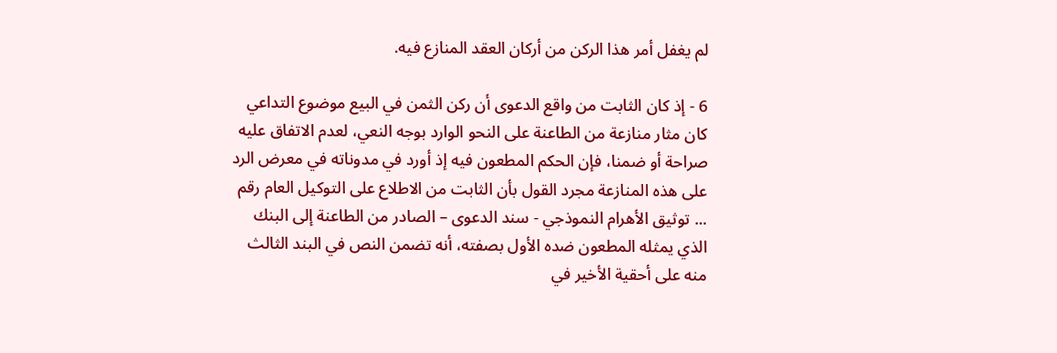لم يغفل أمر هذا الركن من أركان العقد المنازع فيه.

6 - إذ كان الثابت من واقع الدعوى أن ركن الثمن في البيع موضوع التداعي كان مثار منازعة من الطاعنة على النحو الوارد بوجه النعي، لعدم الاتفاق عليه صراحة أو ضمنا، فإن الحكم المطعون فيه إذ أورد في مدوناته في معرض الرد على هذه المنازعة مجرد القول بأن الثابت من الاطلاع على التوكيل العام رقم ... توثيق الأهرام النموذجي - سند الدعوى – الصادر من الطاعنة إلى البنك الذي يمثله المطعون ضده الأول بصفته، أنه تضمن النص في البند الثالث منه على أحقية الأخير في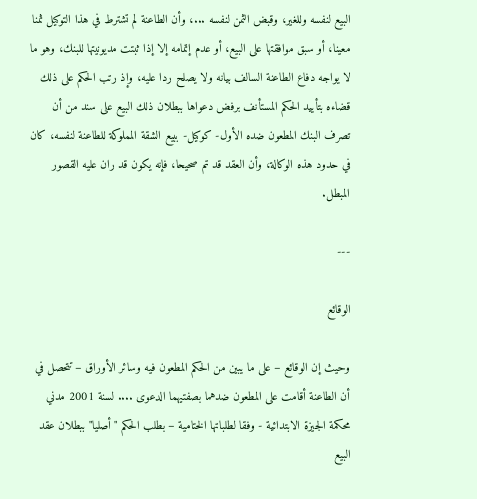البيع لنفسه وللغير، وقبض الثمن لنفسه ...، وأن الطاعنة لم تشترط في هذا التوكيل ثمنا معينا، أو سبق موافقتها على البيع، أو عدم إتمامه إلا إذا ثبتت مديونيتها للبنك، وهو ما لا يواجه دفاع الطاعنة السالف بيانه ولا يصلح ردا عليه، وإذ رتب الحكم على ذلك قضاءه بتأييد الحكم المستأنف برفض دعواها ببطلان ذلك البيع على سند من أن تصرف البنك المطعون ضده الأول- كوکيل- ببيع الشقة المملوكة للطاعنة لنفسه، كان في حدود هذه الوكالة، وأن العقد قد تم صحيحا، فإنه يكون قد ران عليه القصور المبطل.

---

الوقائع

وحيث إن الوقائع – على ما يبين من الحكم المطعون فيه وسائر الأوراق – تتحصل في أن الطاعنة أقامت على المطعون ضدهما بصفتيهما الدعوى .... لسنة 2001 مدني محكمة الجيزة الابتدائية - وفقا لطلباتها الختامية – بطلب الحكم "أصليا" ببطلان عقد البيع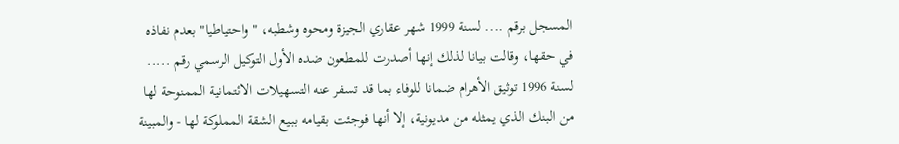المسجل برقم .... لسنة 1999 شهر عقاري الجيزة ومحوه وشطبه، "واحتياطيا" بعدم نفاذه في حقها، وقالت بيانا لذلك إنها أصدرت للمطعون ضده الأول التوكيل الرسمي رقم ..... لسنة 1996 توثيق الأهرام ضمانا للوفاء بما قد تسفر عنه التسهيلات الائتمانية الممنوحة لها من البنك الذي يمثله من مديونية، إلا أنها فوجئت بقيامه ببيع الشقة المملوكة لها - والمبينة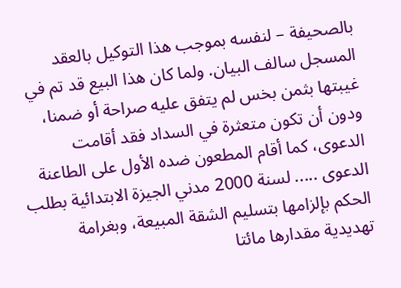بالصحيفة – لنفسه بموجب هذا التوكيل بالعقد المسجل سالف البيان. ولما كان هذا البيع قد تم في غيبتها بثمن بخس لم يتفق عليه صراحة أو ضمنا، ودون أن تكون متعثرة في السداد فقد أقامت الدعوى، كما أقام المطعون ضده الأول على الطاعنة الدعوى ..... لسنة 2000 مدني الجيزة الابتدائية بطلب الحكم بإلزامها بتسليم الشقة المبيعة، وبغرامة تهديدية مقدارها مائتا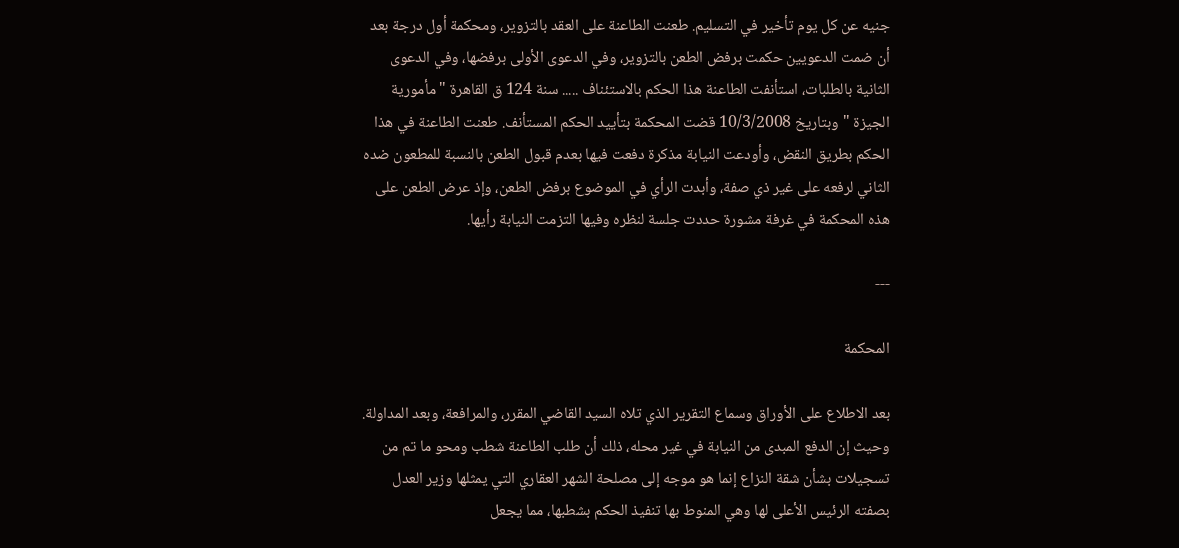جنيه عن كل يوم تأخير في التسليم. طعنت الطاعنة على العقد بالتزوير، ومحكمة أول درجة بعد أن ضمت الدعويين حكمت برفض الطعن بالتزوير، وفي الدعوى الأولى برفضها، وفي الدعوى الثانية بالطلبات، استأنفت الطاعنة هذا الحكم بالاستئناف ..... سنة 124 ق القاهرة "مأمورية الجيزة " وبتاريخ 10/3/2008 قضت المحكمة بتأييد الحكم المستأنف. طعنت الطاعنة في هذا الحكم بطريق النقض، وأودعت النيابة مذكرة دفعت فيها بعدم قبول الطعن بالنسبة للمطعون ضده الثاني لرفعه على غير ذي صفة، وأبدت الرأي في الموضوع برفض الطعن، وإذ عرض الطعن على هذه المحكمة في غرفة مشورة حددت جلسة لنظره وفيها التزمت النيابة رأيها.

---

المحكمة

بعد الاطلاع على الأوراق وسماع التقرير الذي تلاه السيد القاضي المقرر، والمرافعة، وبعد المداولة.
وحيث إن الدفع المبدى من النيابة في غير محله، ذلك أن طلب الطاعنة شطب ومحو ما تم من تسجيلات بشأن شقة النزاع إنما هو موجه إلى مصلحة الشهر العقاري التي يمثلها وزير العدل بصفته الرئيس الأعلى لها وهي المنوط بها تنفيذ الحكم بشطبها، مما يجعل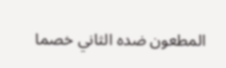المطعون ضده الثاني خصما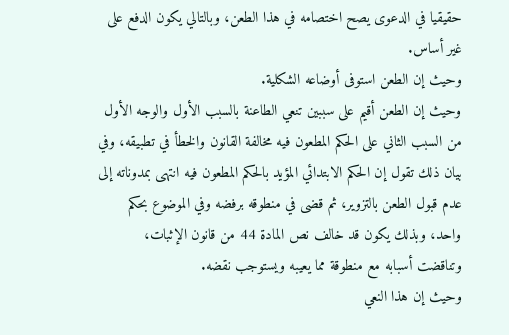حقيقيا في الدعوى يصح اختصامه في هذا الطعن، وبالتالي يكون الدفع على غير أساس.
وحيث إن الطعن استوفى أوضاعه الشكلية.
وحيث إن الطعن أقيم على سببين تنعي الطاعنة بالسبب الأول والوجه الأول من السبب الثاني على الحكم المطعون فيه مخالفة القانون والخطأ في تطبيقه، وفي بيان ذلك تقول إن الحكم الابتدائي المؤيد بالحكم المطعون فيه انتهى بمدوناته إلى عدم قبول الطعن بالتزوير، ثم قضى في منطوقه برفضه وفي الموضوع بحكم واحد، وبذلك يكون قد خالف نص المادة 44 من قانون الإثبات، وتناقضت أسبابه مع منطوقة مما يعيبه ويستوجب نقضه.
وحيث إن هذا النعي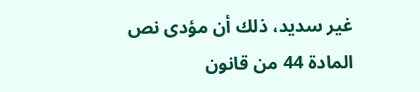غير سديد، ذلك أن مؤدى نص المادة 44 من قانون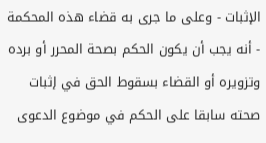الإثبات - وعلى ما جرى به قضاء هذه المحكمة - أنه يجب أن يكون الحكم بصحة المحرر أو برده وتزويره أو القضاء بسقوط الحق في إثبات صحته سابقا على الحكم في موضوع الدعوى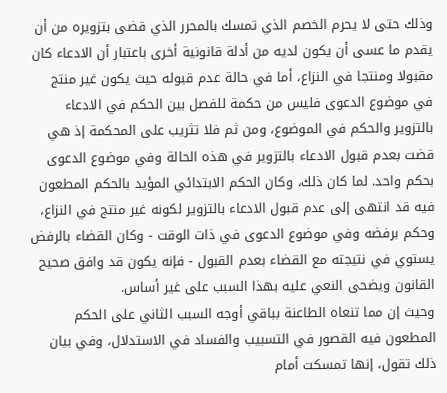وذلك حتى لا يحرم الخصم الذي تمسك بالمحرر الذي قضى بتزويره من أن يقدم ما عسى أن يكون لديه من أدلة قانونية أخرى باعتبار أن الادعاء كان مقبولا ومنتجا في النزاع، أما في حالة عدم قبوله حيث يكون غير منتج في موضوع الدعوى فليس من حكمة للفصل بين الحكم في الادعاء بالتزوير والحكم في الموضوع، ومن ثم فلا تثريب على المحكمة إذ هي قضت بعدم قبول الادعاء بالتزوير في هذه الحالة وفي موضوع الدعوى بحكم واحد. لما كان ذلك، وكان الحكم الابتدائي المؤيد بالحكم المطعون فيه قد انتهى إلى عدم قبول الادعاء بالتزوير لكونه غير منتج في النزاع، وحكم برفضه وفي موضوع الدعوى في ذات الوقت - وكان القضاء بالرفض يستوي في نتيجته مع القضاء بعدم القبول - فإنه يكون قد وافق صحيح القانون ويضحى النعي عليه بهذا السبب على غير أساس.
وحيث إن مما تنعاه الطاعنة بباقي أوجه السبب الثاني على الحكم المطعون فيه القصور في التسبيب والفساد في الاستدلال، وفي بيان ذلك تقول، إنها تمسكت أمام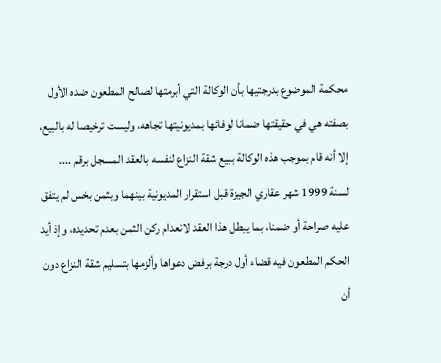محكمة الموضوع بدرجتيها بأن الوكالة التي أبرمتها لصالح المطعون ضده الأول بصفته هي في حقيقتها ضمانا لوفائها بمديونيتها تجاهه، وليست ترخيصا له بالبيع، إلا أنه قام بموجب هذه الوكالة ببيع شقة النزاع لنفسه بالعقد المسجل برقم .... لسنة 1999 شهر عقاري الجيزة قبل استقرار المديونية بينهما وبثمن بخس لم يتفق عليه صراحة أو ضمنا، بما يبطل هذا العقد لانعدام ركن الثمن بعدم تحديده، وإذ أيد الحكم المطعون فيه قضاء أول درجة برفض دعواها وألزمها بتسليم شقة النزاع دون أن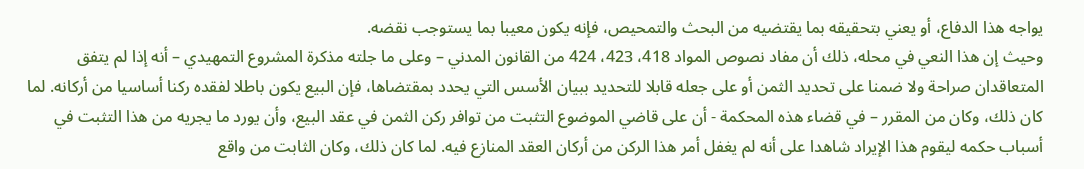يواجه هذا الدفاع، أو يعني بتحقيقه بما يقتضيه من البحث والتمحيص، فإنه يكون معيبا بما يستوجب نقضه.
وحيث إن هذا النعي في محله، ذلك أن مفاد نصوص المواد 418، 423، 424 من القانون المدني – وعلى ما جلته مذكرة المشروع التمهيدي – أنه إذا لم يتفق المتعاقدان صراحة ولا ضمنا على تحديد الثمن أو على جعله قابلا للتحديد ببيان الأسس التي يحدد بمقتضاها، فإن البيع يكون باطلا لفقده ركنا أساسيا من أركانه. لما كان ذلك، وكان من المقرر – في قضاء هذه المحكمة - أن على قاضي الموضوع التثبت من توافر ركن الثمن في عقد البيع، وأن يورد ما يجريه من هذا التثبت في أسباب حكمه ليقوم هذا الإيراد شاهدا على أنه لم يغفل أمر هذا الركن من أركان العقد المنازع فيه. لما كان ذلك، وكان الثابت من واقع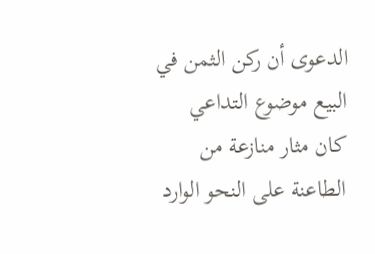الدعوى أن ركن الثمن في البيع موضوع التداعي كان مثار منازعة من الطاعنة على النحو الوارد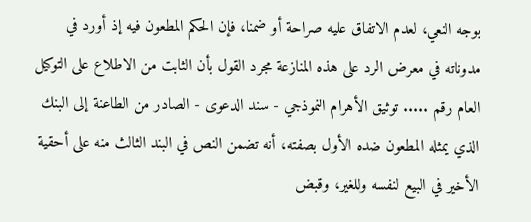بوجه النعي، لعدم الاتفاق عليه صراحة أو ضمنا، فإن الحكم المطعون فيه إذ أورد في مدوناته في معرض الرد على هذه المنازعة مجرد القول بأن الثابت من الاطلاع على التوكيل العام رقم ..... توثيق الأهرام النموذجي - سند الدعوى - الصادر من الطاعنة إلى البنك الذي يمثله المطعون ضده الأول بصفته، أنه تضمن النص في البند الثالث منه على أحقية الأخير في البيع لنفسه وللغير، وقبض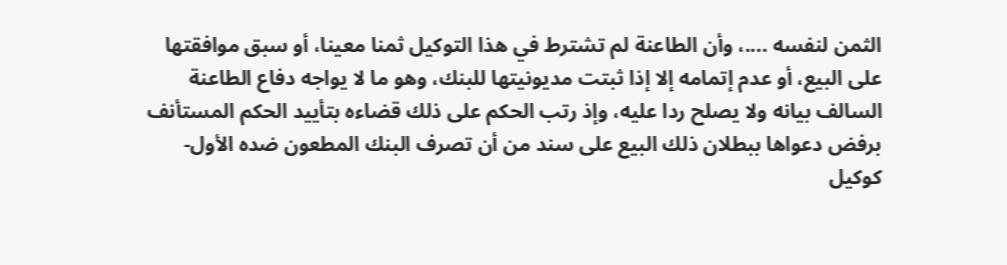الثمن لنفسه ....، وأن الطاعنة لم تشترط في هذا التوكيل ثمنا معينا، أو سبق موافقتها على البيع، أو عدم إتمامه إلا إذا ثبتت مديونيتها للبنك، وهو ما لا يواجه دفاع الطاعنة السالف بيانه ولا يصلح ردا عليه، وإذ رتب الحكم على ذلك قضاءه بتأييد الحكم المستأنف برفض دعواها ببطلان ذلك البيع على سند من أن تصرف البنك المطعون ضده الأول- كوكيل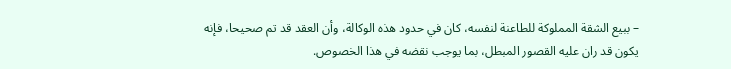– ببيع الشقة المملوكة للطاعنة لنفسه، كان في حدود هذه الوكالة، وأن العقد قد تم صحيحا، فإنه يكون قد ران عليه القصور المبطل، بما يوجب نقضه في هذا الخصوص.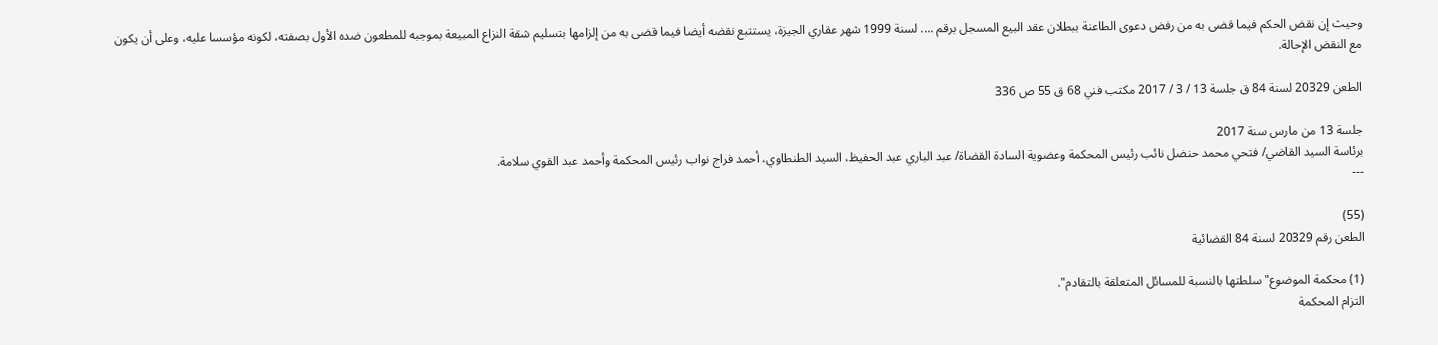وحيث إن نقض الحكم فيما قضى به من رفض دعوى الطاعنة ببطلان عقد البيع المسجل برقم .... لسنة 1999 شهر عقاري الجيزة، يستتبع نقضه أيضا فيما قضى به من إلزامها بتسليم شقة النزاع المبيعة بموجبه للمطعون ضده الأول بصفته، لكونه مؤسسا عليه، وعلى أن يكون مع النقض الإحالة.

الطعن 20329 لسنة 84 ق جلسة 13 / 3 / 2017 مكتب فني 68 ق 55 ص 336

جلسة 13 من مارس سنة 2017
برئاسة السيد القاضي/ فتحي محمد حنضل نائب رئيس المحكمة وعضوية السادة القضاة/ عبد الباري عبد الحفيظ، السيد الطنطاوي، أحمد فراج نواب رئيس المحكمة وأحمد عبد القوي سلامة.
---

(55)
الطعن رقم 20329 لسنة 84 القضائية

(1) محكمة الموضوع" سلطتها بالنسبة للمسائل المتعلقة بالتقادم".
التزام المحكمة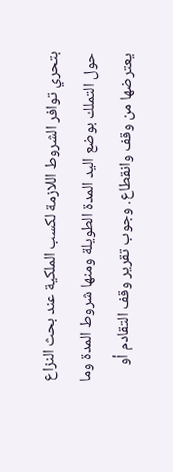بتحري توافر الشروط اللازمة لكسب الملكية عند بحث النزاع حول التملك بوضع اليد المدة الطويلة ومنها شروط المدة وما يعترضها من وقف وانقطاع. وجوب تقرير وقف التقادم أو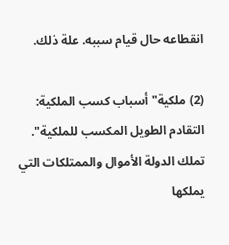انقطاعه حال قيام سببه. علة ذلك.

(2) ملكية" أسباب كسب الملكية: التقادم الطويل المكسب للملكية".
تملك الدولة الأموال والممتلكات التي يملكها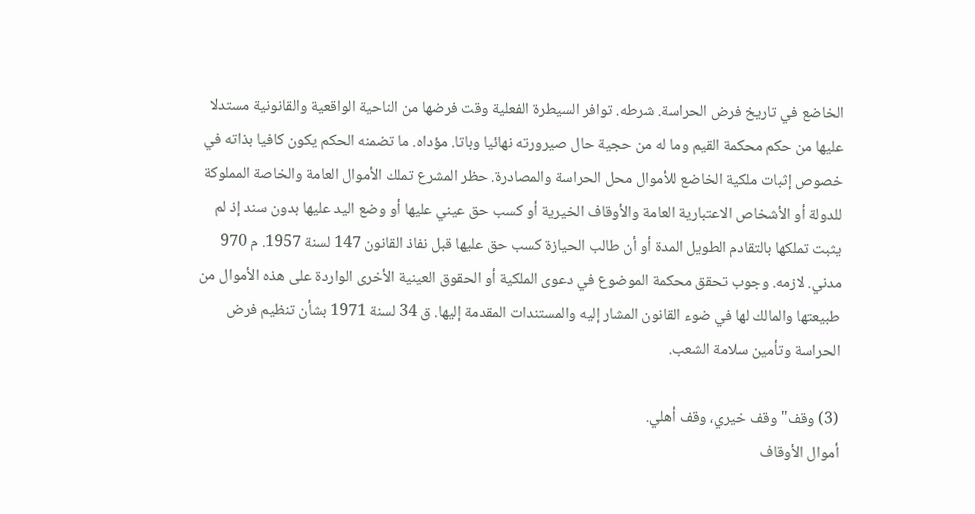الخاضع في تاريخ فرض الحراسة. شرطه. توافر السيطرة الفعلية وقت فرضها من الناحية الواقعية والقانونية مستدلا عليها من حكم محكمة القيم وما له من حجية حال صيرورته نهائيا وباتا. مؤداه. ما تضمنه الحكم يكون كافيا بذاته في خصوص إثبات ملكية الخاضع للأموال محل الحراسة والمصادرة. حظر المشرع تملك الأموال العامة والخاصة المملوكة للدولة أو الأشخاص الاعتبارية العامة والأوقاف الخيرية أو كسب حق عيني عليها أو وضع اليد عليها بدون سند إذ لم يثبت تملكها بالتقادم الطويل المدة أو أن طالب الحيازة كسب حق عليها قبل نفاذ القانون 147 لسنة 1957. م 970 مدني. لازمه. وجوب تحقق محكمة الموضوع في دعوى الملكية أو الحقوق العينية الأخرى الواردة على هذه الأموال من طبيعتها والمالك لها في ضوء القانون المشار إليه والمستندات المقدمة إليها. ق 34 لسنة 1971 بشأن تنظيم فرض الحراسة وتأمين سلامة الشعب.

(3) وقف" وقف خيري، وقف أهلي.
أموال الأوقاف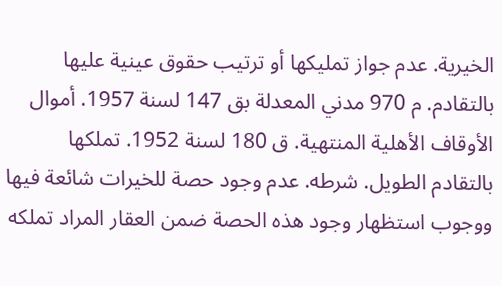الخيرية. عدم جواز تمليكها أو ترتيب حقوق عينية عليها بالتقادم. م 970 مدني المعدلة بق 147 لسنة 1957. أموال الأوقاف الأهلية المنتهية. ق 180 لسنة 1952. تملكها بالتقادم الطويل. شرطه. عدم وجود حصة للخيرات شائعة فيها ووجوب استظهار وجود هذه الحصة ضمن العقار المراد تملكه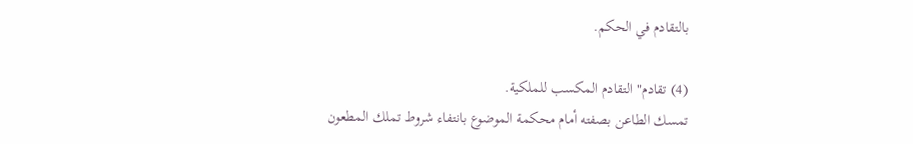بالتقادم في الحكم.

(4) تقادم" التقادم المكسب للملكية.
تمسك الطاعن بصفته أمام محكمة الموضوع بانتفاء شروط تملك المطعون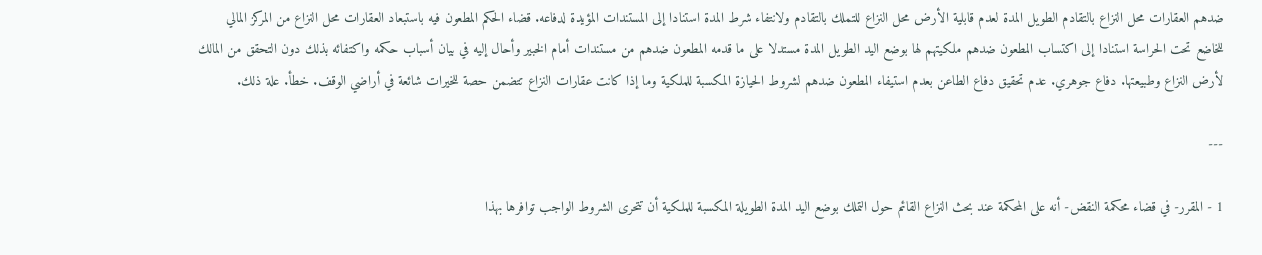ضدهم العقارات محل النزاع بالتقادم الطويل المدة لعدم قابلية الأرض محل النزاع للتملك بالتقادم ولانتفاء شرط المدة استنادا إلى المستندات المؤيدة لدفاعه. قضاء الحكم المطعون فيه باستبعاد العقارات محل النزاع من المركز المالي للخاضع تحت الحراسة استنادا إلى اكتساب المطعون ضدهم ملكيتهم لها بوضع اليد الطويل المدة مستدلا على ما قدمه المطعون ضدهم من مستندات أمام الخبير وأحال إليه في بيان أسباب حكمه واكتفائه بذلك دون التحقق من المالك لأرض النزاع وطبيعتها. دفاع جوهري. عدم تحقيق دفاع الطاعن بعدم استيفاء المطعون ضدهم لشروط الحيازة المكسبة للملكية وما إذا كانت عقارات النزاع تتضمن حصة للخيرات شائعة في أراضي الوقف. خطأ. علة ذلك.

---

1 - المقرر- في قضاء محكمة النقض- أنه على المحكمة عند بحث النزاع القائم حول التملك بوضع اليد المدة الطويلة المكسبة للملكية أن تتحرى الشروط الواجب توافرها بهذا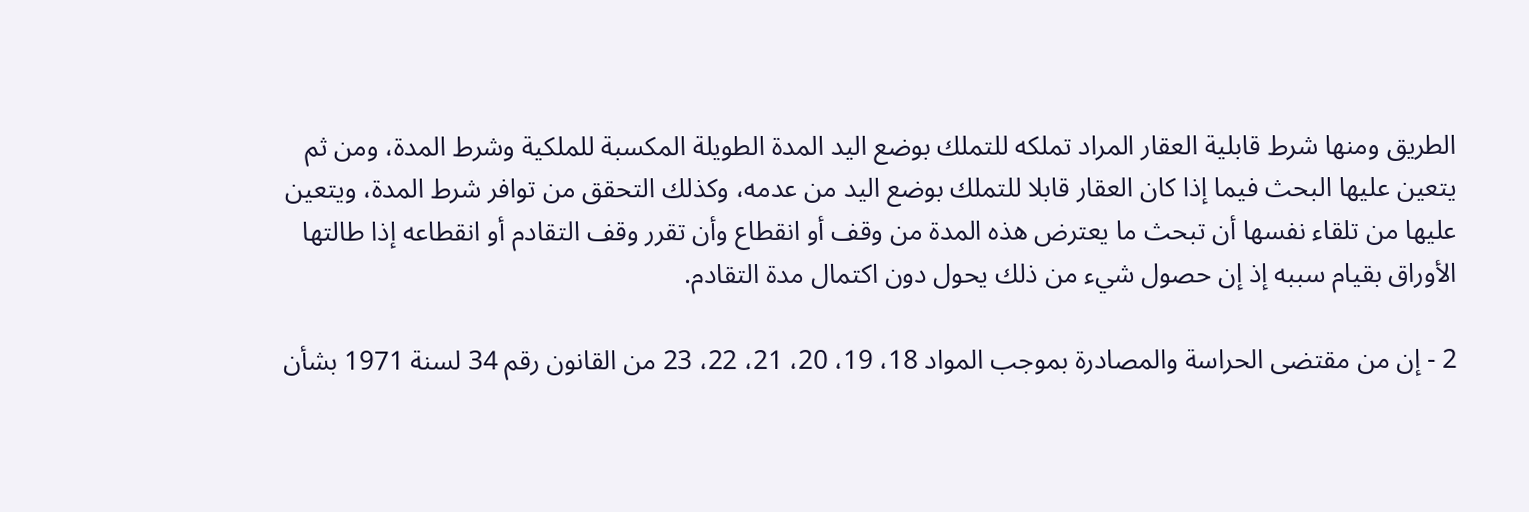الطريق ومنها شرط قابلية العقار المراد تملكه للتملك بوضع اليد المدة الطويلة المكسبة للملكية وشرط المدة، ومن ثم يتعين عليها البحث فيما إذا كان العقار قابلا للتملك بوضع اليد من عدمه، وكذلك التحقق من توافر شرط المدة، ويتعين عليها من تلقاء نفسها أن تبحث ما يعترض هذه المدة من وقف أو انقطاع وأن تقرر وقف التقادم أو انقطاعه إذا طالتها الأوراق بقيام سببه إذ إن حصول شيء من ذلك يحول دون اكتمال مدة التقادم.

2 - إن من مقتضى الحراسة والمصادرة بموجب المواد 18، 19، 20، 21، 22، 23 من القانون رقم 34 لسنة 1971 بشأن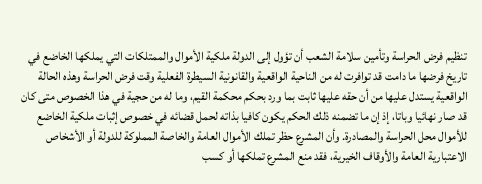تنظيم فرض الحراسة وتأمين سلامة الشعب أن تؤول إلى الدولة ملكية الأموال والممتلكات التي يملكها الخاضع في تاريخ فرضها ما دامت قد توافرت له من الناحية الواقعية والقانونية السيطرة الفعلية وقت فرض الحراسة وهذه الحالة الواقعية يستدل عليها من أن حقه عليها ثابت بما ورد بحكم محكمة القيم، وما له من حجية في هذا الخصوص متى كان قد صار نهائيا وباتا، إذ إن ما تضمنه ذلك الحكم يكون كافيا بذاته لحمل قضائه في خصوص إثبات ملكية الخاضع للأموال محل الحراسة والمصادرة. وأن المشرع حظر تملك الأموال العامة والخاصة المملوكة للدولة أو الأشخاص الاعتبارية العامة والأوقاف الخيرية، فقد منع المشرع تملكها أو كسب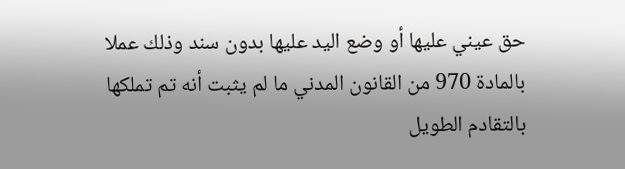حق عيني عليها أو وضع اليد عليها بدون سند وذلك عملا بالمادة 970 من القانون المدني ما لم يثبت أنه تم تملكها بالتقادم الطويل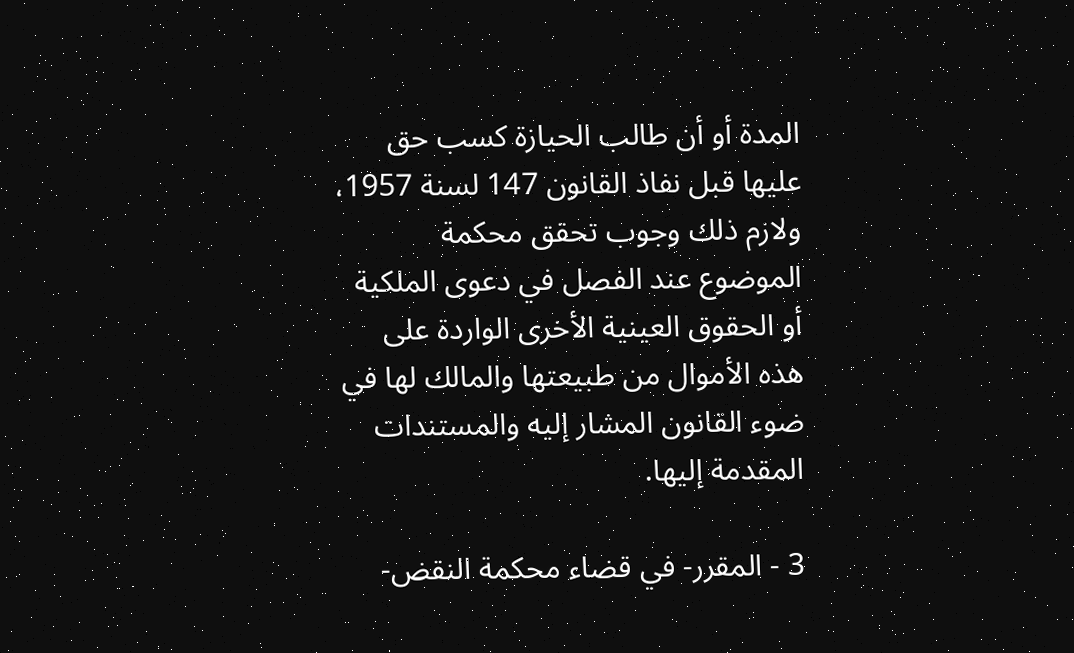المدة أو أن طالب الحيازة كسب حق عليها قبل نفاذ القانون 147 لسنة 1957، ولازم ذلك وجوب تحقق محكمة الموضوع عند الفصل في دعوى الملكية أو الحقوق العينية الأخرى الواردة على هذه الأموال من طبيعتها والمالك لها في ضوء القانون المشار إليه والمستندات المقدمة إليها.

3 - المقرر- في قضاء محكمة النقض-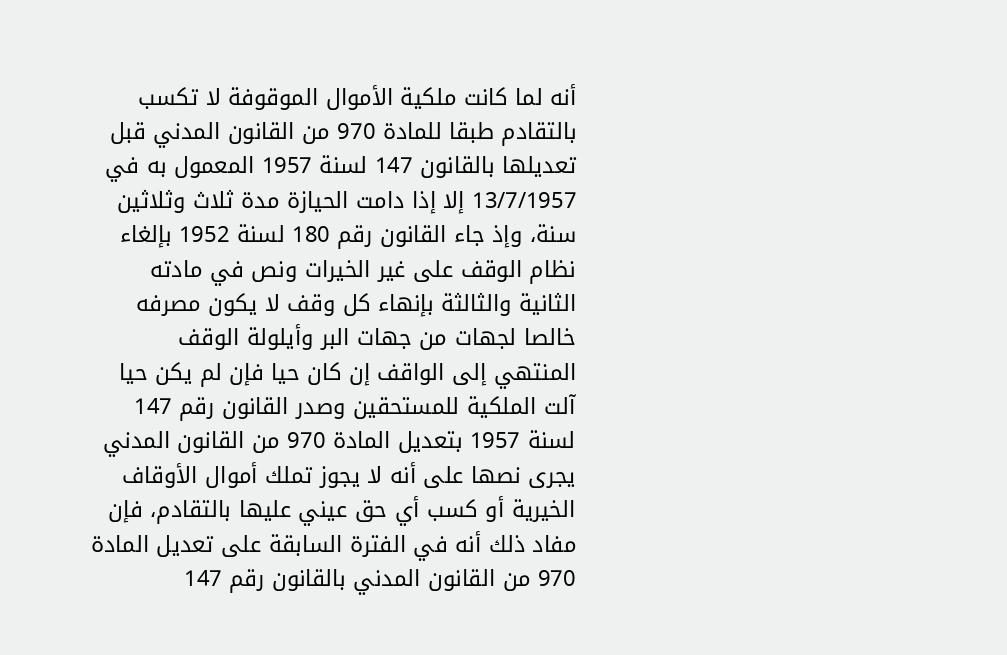أنه لما كانت ملكية الأموال الموقوفة لا تكسب بالتقادم طبقا للمادة 970 من القانون المدني قبل تعديلها بالقانون 147 لسنة 1957 المعمول به في 13/7/1957 إلا إذا دامت الحيازة مدة ثلاث وثلاثين سنة، وإذ جاء القانون رقم 180 لسنة 1952 بإلغاء نظام الوقف على غير الخيرات ونص في مادته الثانية والثالثة بإنهاء كل وقف لا يكون مصرفه خالصا لجهات من جهات البر وأيلولة الوقف المنتهي إلى الواقف إن كان حيا فإن لم يكن حيا آلت الملكية للمستحقين وصدر القانون رقم 147 لسنة 1957 بتعديل المادة 970 من القانون المدني يجرى نصها على أنه لا يجوز تملك أموال الأوقاف الخيرية أو كسب أي حق عيني عليها بالتقادم، فإن مفاد ذلك أنه في الفترة السابقة على تعديل المادة 970 من القانون المدني بالقانون رقم 147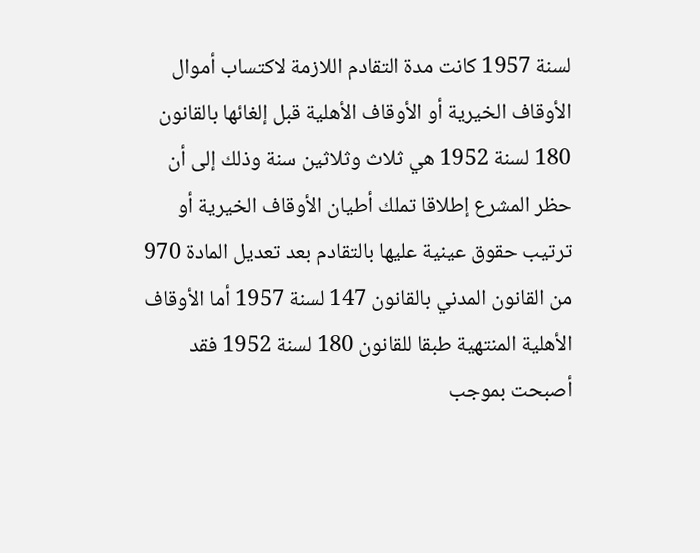لسنة 1957 كانت مدة التقادم اللازمة لاكتساب أموال الأوقاف الخيرية أو الأوقاف الأهلية قبل إلغائها بالقانون 180 لسنة 1952 هي ثلاث وثلاثين سنة وذلك إلى أن حظر المشرع إطلاقا تملك أطيان الأوقاف الخيرية أو ترتيب حقوق عينية عليها بالتقادم بعد تعديل المادة 970 من القانون المدني بالقانون 147 لسنة 1957 أما الأوقاف الأهلية المنتهية طبقا للقانون 180 لسنة 1952 فقد أصبحت بموجب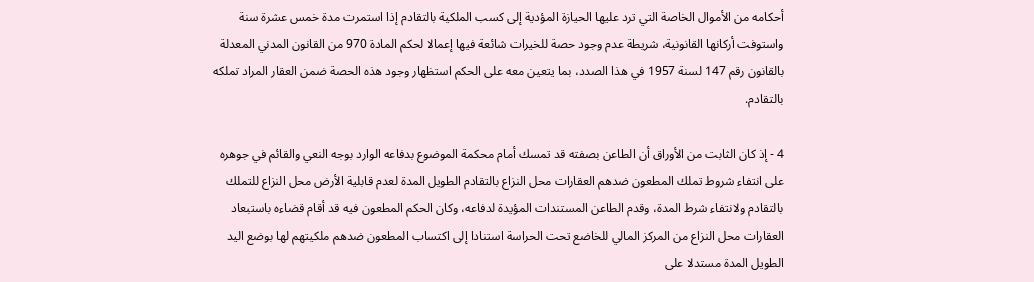أحكامه من الأموال الخاصة التي ترد عليها الحيازة المؤدية إلى كسب الملكية بالتقادم إذا استمرت مدة خمس عشرة سنة واستوفت أركانها القانونية، شريطة عدم وجود حصة للخيرات شائعة فيها إعمالا لحكم المادة 970 من القانون المدني المعدلة بالقانون رقم 147 لسنة 1957 في هذا الصدد، بما يتعين معه على الحكم استظهار وجود هذه الحصة ضمن العقار المراد تملكه بالتقادم.

4 - إذ كان الثابت من الأوراق أن الطاعن بصفته قد تمسك أمام محكمة الموضوع بدفاعه الوارد بوجه النعي والقائم في جوهره على انتفاء شروط تملك المطعون ضدهم العقارات محل النزاع بالتقادم الطويل المدة لعدم قابلية الأرض محل النزاع للتملك بالتقادم ولانتفاء شرط المدة، وقدم الطاعن المستندات المؤيدة لدفاعه، وكان الحكم المطعون فيه قد أقام قضاءه باستبعاد العقارات محل النزاع من المركز المالي للخاضع تحت الحراسة استنادا إلى اكتساب المطعون ضدهم ملكيتهم لها بوضع اليد الطويل المدة مستدلا على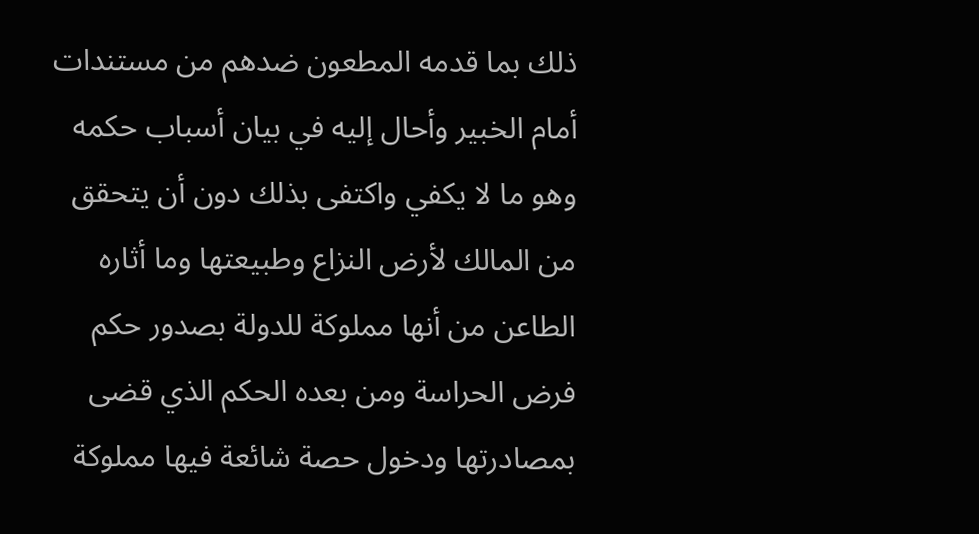ذلك بما قدمه المطعون ضدهم من مستندات أمام الخبير وأحال إليه في بيان أسباب حكمه وهو ما لا يكفي واكتفى بذلك دون أن يتحقق من المالك لأرض النزاع وطبيعتها وما أثاره الطاعن من أنها مملوكة للدولة بصدور حكم فرض الحراسة ومن بعده الحكم الذي قضى بمصادرتها ودخول حصة شائعة فيها مملوكة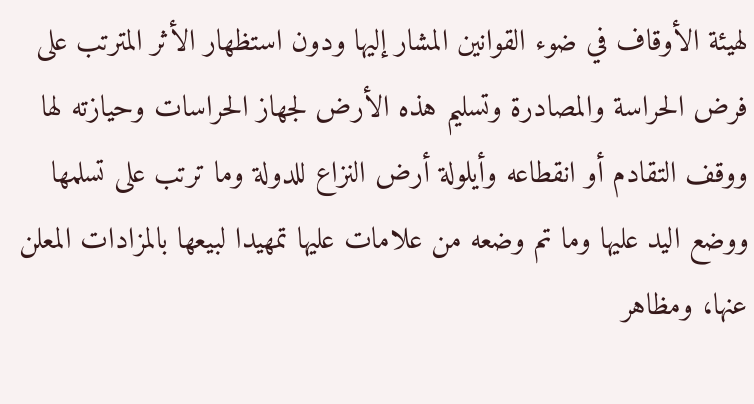لهيئة الأوقاف في ضوء القوانين المشار إليها ودون استظهار الأثر المترتب على فرض الحراسة والمصادرة وتسليم هذه الأرض لجهاز الحراسات وحيازته لها ووقف التقادم أو انقطاعه وأيلولة أرض النزاع للدولة وما ترتب على تسلمها ووضع اليد عليها وما تم وضعه من علامات عليها تمهيدا لبيعها بالمزادات المعلن عنها، ومظاهر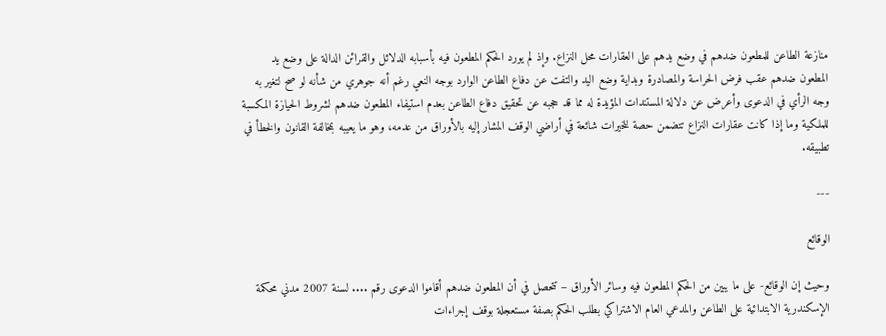منازعة الطاعن للمطعون ضدهم في وضع يدهم على العقارات محل النزاع. وإذ لم يورد الحكم المطعون فيه بأسبابه الدلائل والقرائن الدالة على وضع يد المطعون ضدهم عقب فرض الحراسة والمصادرة وبداية وضع اليد والتفت عن دفاع الطاعن الوارد بوجه النعي رغم أنه جوهري من شأنه لو صح لتغير به وجه الرأي في الدعوى وأعرض عن دلالة المستندات المؤيدة له مما قد حجبه عن تحقيق دفاع الطاعن بعدم استيفاء المطعون ضدهم لشروط الحيازة المكسبة للملكية وما إذا كانت عقارات النزاع تتضمن حصة للخيرات شائعة في أراضي الوقف المشار إليه بالأوراق من عدمه، وهو ما يعيبه بمخالفة القانون والخطأ في تطبيقه.

---

الوقائع

وحيث إن الوقائع- على ما يبين من الحكم المطعون فيه وسائر الأوراق – تتحصل في أن المطعون ضدهم أقاموا الدعوى رقم .... لسنة 2007 مدني محكمة الإسكندرية الابتدائية على الطاعن والمدعي العام الاشتراكي بطلب الحكم بصفة مستعجلة بوقف إجراءات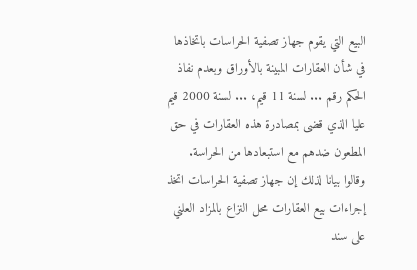البيع التي يقوم جهاز تصفية الحراسات باتخاذها في شأن العقارات المبينة بالأوراق وبعدم نفاذ الحكم رقم ... لسنة 11 قيم، ... لسنة 2000 قيم عليا الذي قضى بمصادرة هذه العقارات في حق المطعون ضدهم مع استبعادها من الحراسة. وقالوا بيانا لذلك إن جهاز تصفية الحراسات اتخذ إجراءات بيع العقارات محل النزاع بالمزاد العلني على سند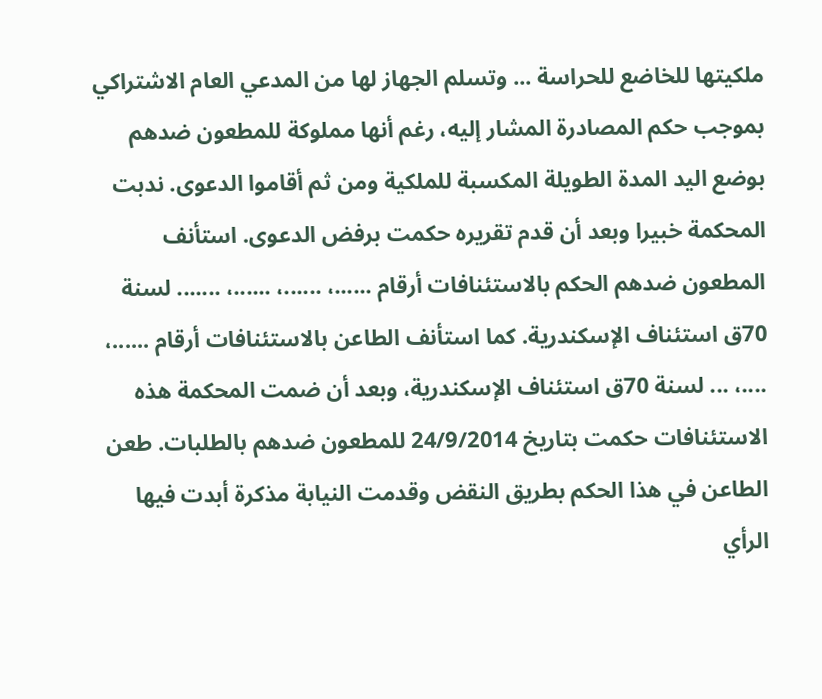ملكيتها للخاضع للحراسة ... وتسلم الجهاز لها من المدعي العام الاشتراكي بموجب حكم المصادرة المشار إليه، رغم أنها مملوكة للمطعون ضدهم بوضع اليد المدة الطويلة المكسبة للملكية ومن ثم أقاموا الدعوى. ندبت المحكمة خبيرا وبعد أن قدم تقريره حكمت برفض الدعوى. استأنف المطعون ضدهم الحكم بالاستئنافات أرقام ......، ......، ......، ....... لسنة 70ق استئناف الإسكندرية. كما استأنف الطاعن بالاستئنافات أرقام ......، ....، ... لسنة 70ق استئناف الإسكندرية، وبعد أن ضمت المحكمة هذه الاستئنافات حكمت بتاريخ 24/9/2014 للمطعون ضدهم بالطلبات. طعن الطاعن في هذا الحكم بطريق النقض وقدمت النيابة مذكرة أبدت فيها الرأي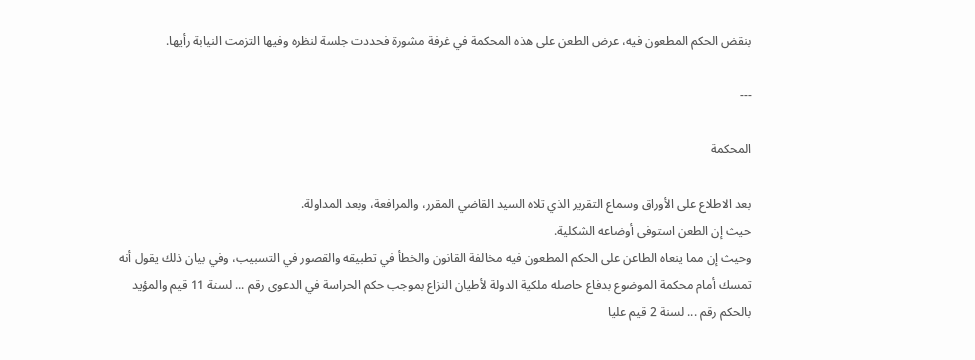بنقض الحكم المطعون فيه، عرض الطعن على هذه المحكمة في غرفة مشورة فحددت جلسة لنظره وفيها التزمت النيابة رأيها.

---

المحكمة

بعد الاطلاع على الأوراق وسماع التقرير الذي تلاه السيد القاضي المقرر، والمرافعة، وبعد المداولة.
حيث إن الطعن استوفى أوضاعه الشكلية.
وحيث إن مما ينعاه الطاعن على الحكم المطعون فيه مخالفة القانون والخطأ في تطبيقه والقصور في التسبيب، وفي بيان ذلك يقول أنه تمسك أمام محكمة الموضوع بدفاع حاصله ملكية الدولة لأطيان النزاع بموجب حكم الحراسة في الدعوى رقم ... لسنة 11 قيم والمؤيد بالحكم رقم ... لسنة 2 قيم عليا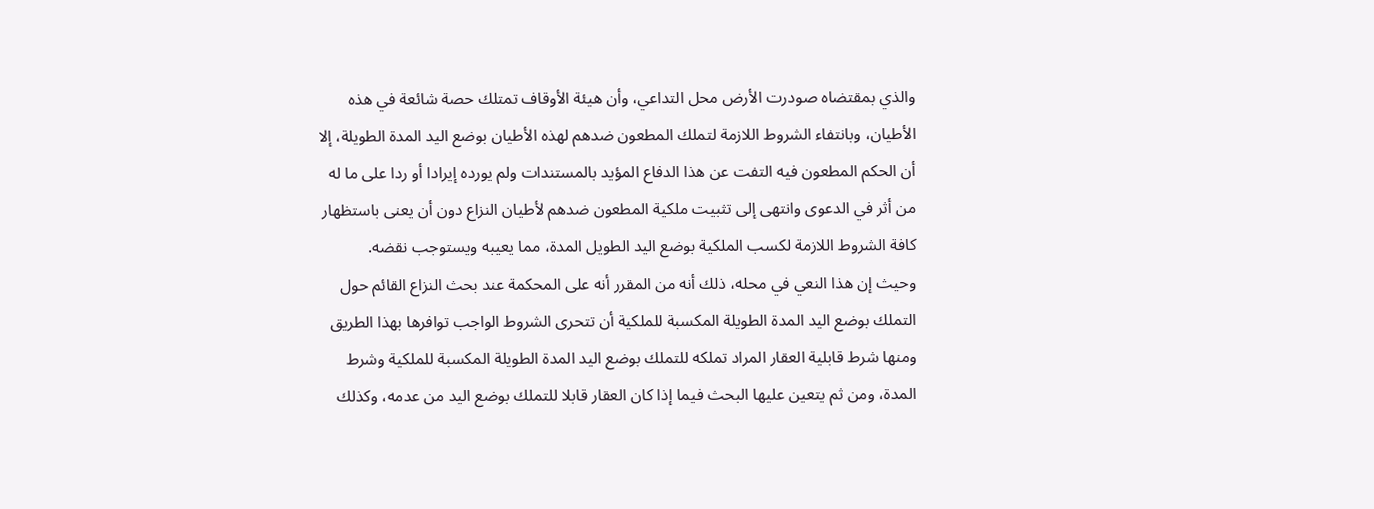والذي بمقتضاه صودرت الأرض محل التداعي، وأن هيئة الأوقاف تمتلك حصة شائعة في هذه الأطيان، وبانتفاء الشروط اللازمة لتملك المطعون ضدهم لهذه الأطيان بوضع اليد المدة الطويلة، إلا أن الحكم المطعون فيه التفت عن هذا الدفاع المؤيد بالمستندات ولم يورده إيرادا أو ردا على ما له من أثر في الدعوى وانتهى إلى تثبيت ملكية المطعون ضدهم لأطيان النزاع دون أن يعنى باستظهار كافة الشروط اللازمة لكسب الملكية بوضع اليد الطويل المدة، مما يعيبه ويستوجب نقضه.
وحيث إن هذا النعي في محله، ذلك أنه من المقرر أنه على المحكمة عند بحث النزاع القائم حول التملك بوضع اليد المدة الطويلة المكسبة للملكية أن تتحرى الشروط الواجب توافرها بهذا الطريق ومنها شرط قابلية العقار المراد تملكه للتملك بوضع اليد المدة الطويلة المكسبة للملكية وشرط المدة، ومن ثم يتعين عليها البحث فيما إذا كان العقار قابلا للتملك بوضع اليد من عدمه، وكذلك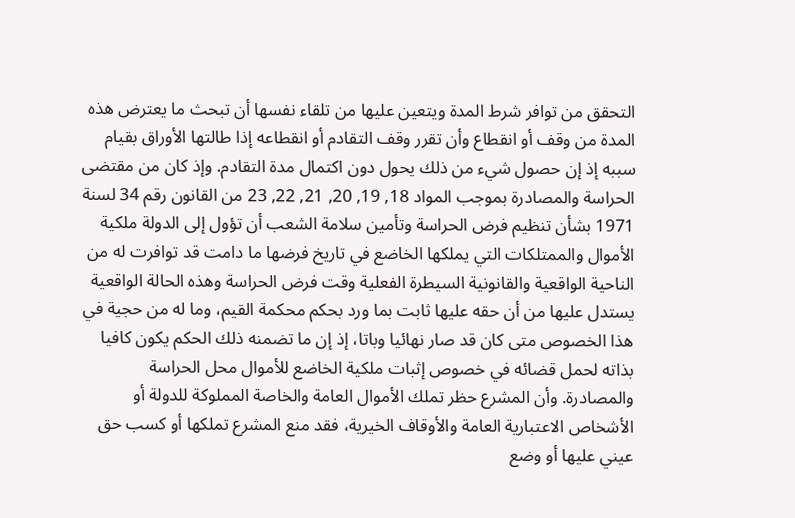التحقق من توافر شرط المدة ويتعين عليها من تلقاء نفسها أن تبحث ما يعترض هذه المدة من وقف أو انقطاع وأن تقرر وقف التقادم أو انقطاعه إذا طالتها الأوراق بقيام سببه إذ إن حصول شيء من ذلك يحول دون اكتمال مدة التقادم. وإذ كان من مقتضى الحراسة والمصادرة بموجب المواد 18, 19, 20, 21, 22, 23 من القانون رقم 34 لسنة 1971 بشأن تنظيم فرض الحراسة وتأمين سلامة الشعب أن تؤول إلى الدولة ملكية الأموال والممتلكات التي يملكها الخاضع في تاريخ فرضها ما دامت قد توافرت له من الناحية الواقعية والقانونية السيطرة الفعلية وقت فرض الحراسة وهذه الحالة الواقعية يستدل عليها من أن حقه عليها ثابت بما ورد بحكم محكمة القيم، وما له من حجية في هذا الخصوص متى كان قد صار نهائيا وباتا، إذ إن ما تضمنه ذلك الحكم يكون كافيا بذاته لحمل قضائه في خصوص إثبات ملكية الخاضع للأموال محل الحراسة والمصادرة. وأن المشرع حظر تملك الأموال العامة والخاصة المملوكة للدولة أو الأشخاص الاعتبارية العامة والأوقاف الخيرية، فقد منع المشرع تملكها أو كسب حق عيني عليها أو وضع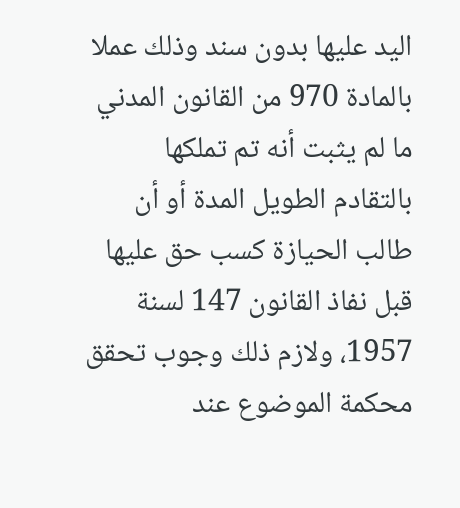اليد عليها بدون سند وذلك عملا بالمادة 970 من القانون المدني ما لم يثبت أنه تم تملكها بالتقادم الطويل المدة أو أن طالب الحيازة كسب حق عليها قبل نفاذ القانون 147 لسنة 1957، ولازم ذلك وجوب تحقق محكمة الموضوع عند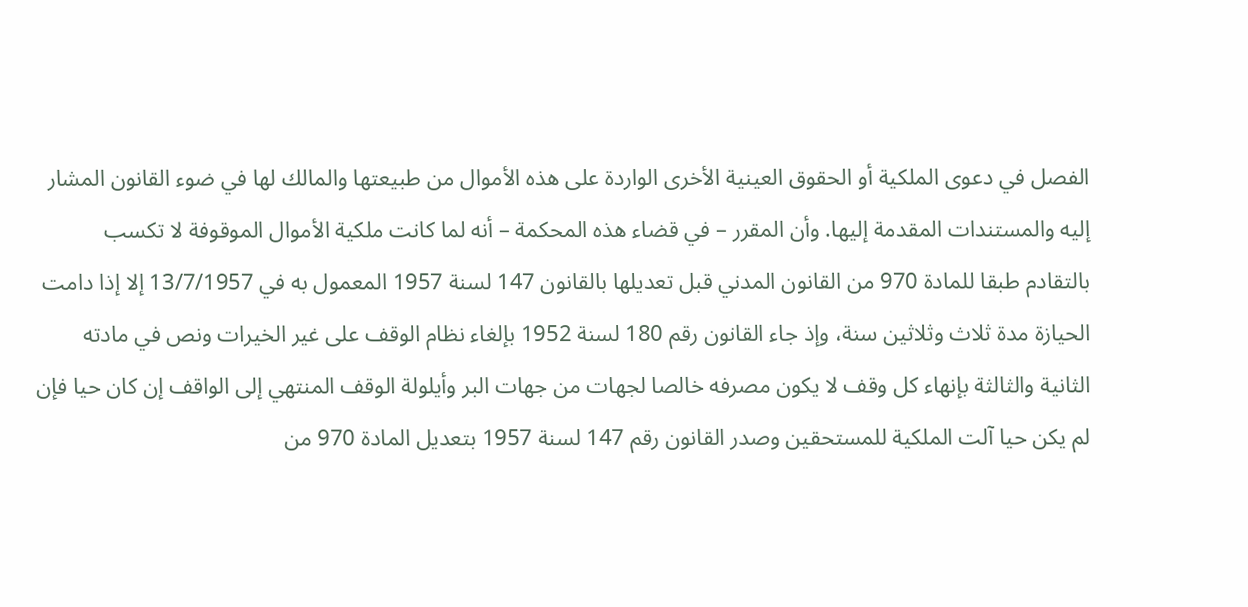الفصل في دعوى الملكية أو الحقوق العينية الأخرى الواردة على هذه الأموال من طبيعتها والمالك لها في ضوء القانون المشار إليه والمستندات المقدمة إليها. وأن المقرر – في قضاء هذه المحكمة – أنه لما كانت ملكية الأموال الموقوفة لا تكسب بالتقادم طبقا للمادة 970 من القانون المدني قبل تعديلها بالقانون 147 لسنة 1957 المعمول به في 13/7/1957 إلا إذا دامت الحيازة مدة ثلاث وثلاثين سنة، وإذ جاء القانون رقم 180 لسنة 1952 بإلغاء نظام الوقف على غير الخيرات ونص في مادته الثانية والثالثة بإنهاء كل وقف لا يكون مصرفه خالصا لجهات من جهات البر وأيلولة الوقف المنتهي إلى الواقف إن كان حيا فإن لم يكن حيا آلت الملكية للمستحقين وصدر القانون رقم 147 لسنة 1957 بتعديل المادة 970 من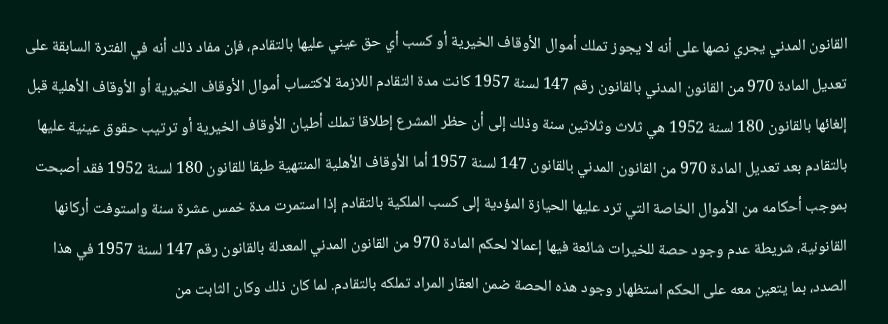القانون المدني يجري نصها على أنه لا يجوز تملك أموال الأوقاف الخيرية أو كسب أي حق عيني عليها بالتقادم، فإن مفاد ذلك أنه في الفترة السابقة على تعديل المادة 970 من القانون المدني بالقانون رقم 147 لسنة 1957 كانت مدة التقادم اللازمة لاكتساب أموال الأوقاف الخيرية أو الأوقاف الأهلية قبل إلغائها بالقانون 180 لسنة 1952 هي ثلاث وثلاثين سنة وذلك إلى أن حظر المشرع إطلاقا تملك أطيان الأوقاف الخيرية أو ترتيب حقوق عينية عليها بالتقادم بعد تعديل المادة 970 من القانون المدني بالقانون 147 لسنة 1957 أما الأوقاف الأهلية المنتهية طبقا للقانون 180 لسنة 1952 فقد أصبحت بموجب أحكامه من الأموال الخاصة التي ترد عليها الحيازة المؤدية إلى كسب الملكية بالتقادم إذا استمرت مدة خمس عشرة سنة واستوفت أركانها القانونية، شريطة عدم وجود حصة للخيرات شائعة فيها إعمالا لحكم المادة 970 من القانون المدني المعدلة بالقانون رقم 147 لسنة 1957 في هذا الصدد، بما يتعين معه على الحكم استظهار وجود هذه الحصة ضمن العقار المراد تملكه بالتقادم. لما كان ذلك وكان الثابت من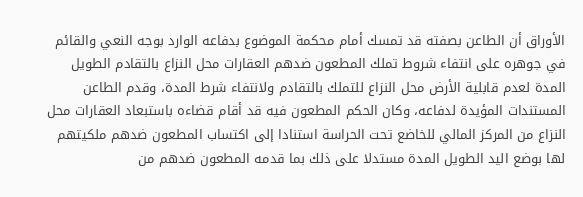الأوراق أن الطاعن بصفته قد تمسك أمام محكمة الموضوع بدفاعه الوارد بوجه النعي والقائم في جوهره على انتفاء شروط تملك المطعون ضدهم العقارات محل النزاع بالتقادم الطويل المدة لعدم قابلية الأرض محل النزاع للتملك بالتقادم ولانتفاء شرط المدة، وقدم الطاعن المستندات المؤيدة لدفاعه، وكان الحكم المطعون فيه قد أقام قضاءه باستبعاد العقارات محل النزاع من المركز المالي للخاضع تحت الحراسة استنادا إلى اكتساب المطعون ضدهم ملكيتهم لها بوضع اليد الطويل المدة مستدلا على ذلك بما قدمه المطعون ضدهم من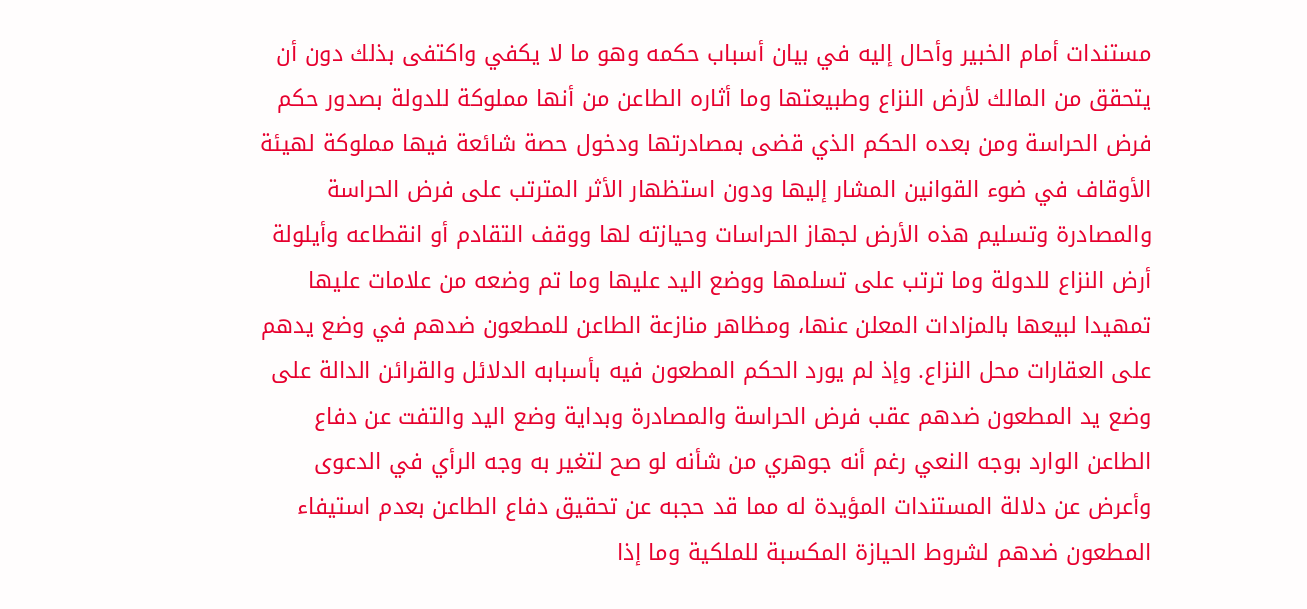مستندات أمام الخبير وأحال إليه في بيان أسباب حكمه وهو ما لا يكفي واكتفى بذلك دون أن يتحقق من المالك لأرض النزاع وطبيعتها وما أثاره الطاعن من أنها مملوكة للدولة بصدور حكم فرض الحراسة ومن بعده الحكم الذي قضى بمصادرتها ودخول حصة شائعة فيها مملوكة لهيئة الأوقاف في ضوء القوانين المشار إليها ودون استظهار الأثر المترتب على فرض الحراسة والمصادرة وتسليم هذه الأرض لجهاز الحراسات وحيازته لها ووقف التقادم أو انقطاعه وأيلولة أرض النزاع للدولة وما ترتب على تسلمها ووضع اليد عليها وما تم وضعه من علامات عليها تمهيدا لبيعها بالمزادات المعلن عنها، ومظاهر منازعة الطاعن للمطعون ضدهم في وضع يدهم على العقارات محل النزاع. وإذ لم يورد الحكم المطعون فيه بأسبابه الدلائل والقرائن الدالة على وضع يد المطعون ضدهم عقب فرض الحراسة والمصادرة وبداية وضع اليد والتفت عن دفاع الطاعن الوارد بوجه النعي رغم أنه جوهري من شأنه لو صح لتغير به وجه الرأي في الدعوى وأعرض عن دلالة المستندات المؤيدة له مما قد حجبه عن تحقيق دفاع الطاعن بعدم استيفاء المطعون ضدهم لشروط الحيازة المكسبة للملكية وما إذا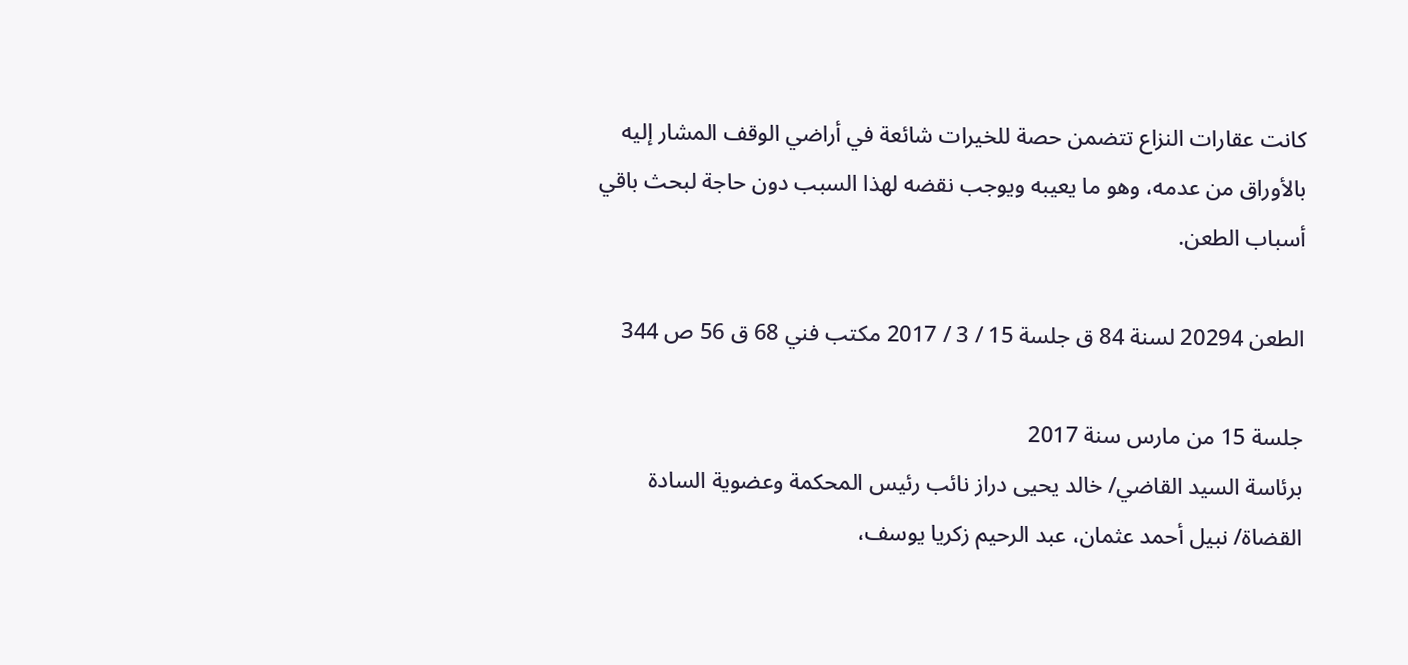كانت عقارات النزاع تتضمن حصة للخيرات شائعة في أراضي الوقف المشار إليه بالأوراق من عدمه، وهو ما يعيبه ويوجب نقضه لهذا السبب دون حاجة لبحث باقي أسباب الطعن.

الطعن 20294 لسنة 84 ق جلسة 15 / 3 / 2017 مكتب فني 68 ق 56 ص 344

جلسة 15 من مارس سنة 2017
برئاسة السيد القاضي/ خالد يحيى دراز نائب رئيس المحكمة وعضوية السادة القضاة/ نبيل أحمد عثمان، عبد الرحيم زكريا يوسف،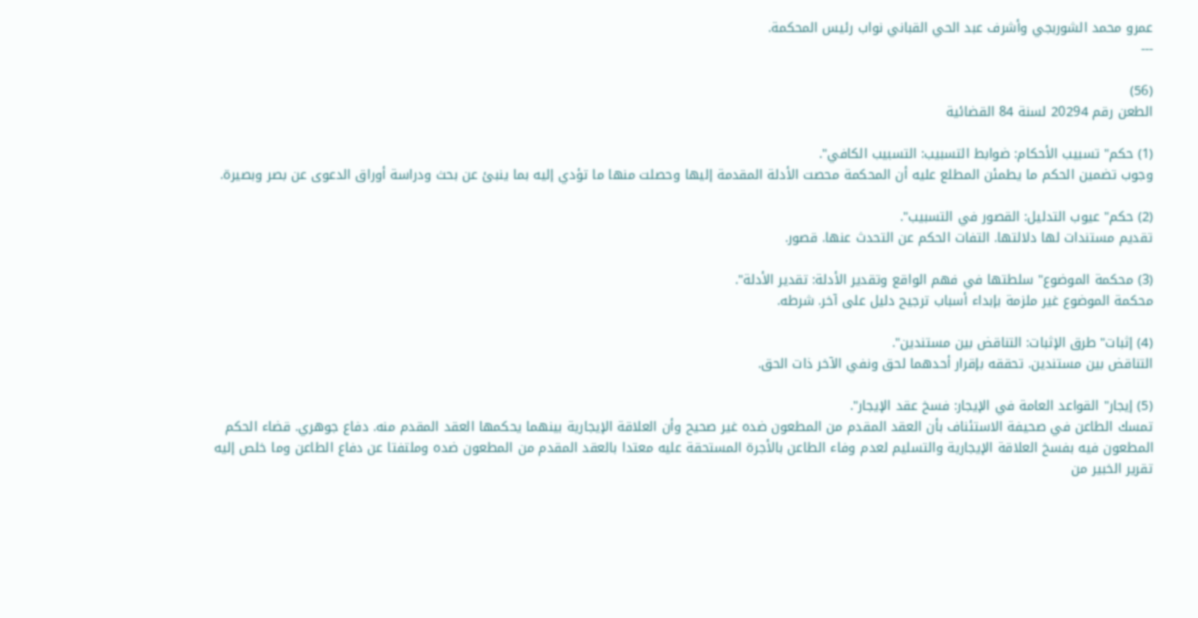عمرو محمد الشوربجي وأشرف عبد الحي القباني نواب رئيس المحكمة.
---

(56)
الطعن رقم 20294 لسنة 84 القضائية

(1) حكم" تسبيب الأحكام: ضوابط التسبيب: التسبيب الكافي".
وجوب تضمين الحكم ما يطمئن المطلع عليه أن المحكمة محصت الأدلة المقدمة إليها وحصلت منها ما تؤدي إليه بما ينبئ عن بحث ودراسة أوراق الدعوى عن بصر وبصيرة.

(2) حكم" عيوب التدليل: القصور في التسبيب".
تقديم مستندات لها دلالتها. التفات الحكم عن التحدث عنها. قصور.

(3) محكمة الموضوع" سلطتها في فهم الواقع وتقدير الأدلة: تقدير الأدلة".
محكمة الموضوع غير ملزمة بإبداء أسباب ترجيح دليل على آخر. شرطه.

(4) إثبات" طرق الإثبات: التناقض بين مستندين".
التناقض بين مستندين. تحققه بإقرار أحدهما لحق ونفي الآخر ذات الحق.

(5) إيجار" القواعد العامة في الإيجار: فسخ عقد الإيجار".
تمسك الطاعن في صحيفة الاستئناف بأن العقد المقدم من المطعون ضده غير صحيح وأن العلاقة الإيجارية بينهما يحكمها العقد المقدم منه. دفاع جوهري. قضاء الحكم المطعون فيه بفسخ العلاقة الإيجارية والتسليم لعدم وفاء الطاعن بالأجرة المستحقة عليه معتدا بالعقد المقدم من المطعون ضده وملتفتا عن دفاع الطاعن وما خلص إليه تقرير الخبير من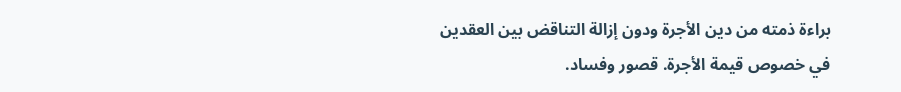براءة ذمته من دين الأجرة ودون إزالة التناقض بين العقدين في خصوص قيمة الأجرة. قصور وفساد.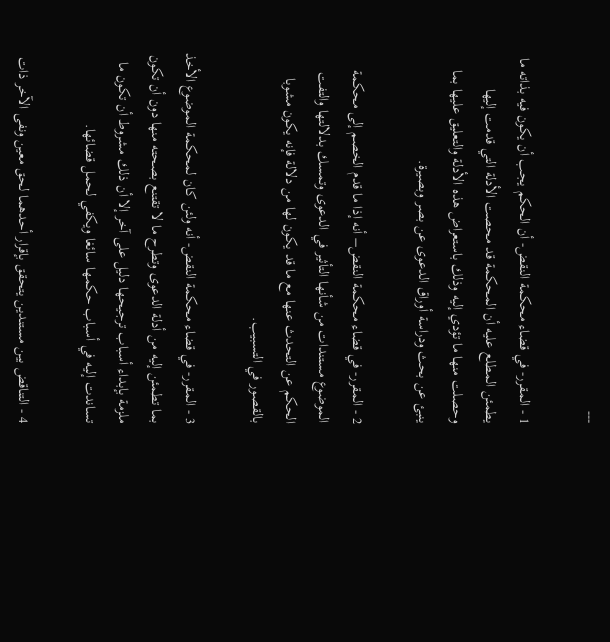---

1 - المقرر- في قضاء محكمة النقض- أن الحكم يجب أن يكون فيه بذاته ما يطمئن المطلع عليه أن المحكمة قد محصت الأدلة التي قدمت إليها وحصلت منها ما تؤدي إليه وذلك باستعراض هذه الأدلة والتعليق عليها بما ينبئ عن بحث ودراسة أوراق الدعوى عن بصر وبصيرة.

2 - المقرر- في قضاء محكمة النقض– أنه إذا ما قدم الخصم إلى محكمة الموضوع مستندات من شأنها التأثير في الدعوى وتمسك بدلالتها والتفت الحكم عن التحدث عنها مع ما قد يكون لها من دلالة فإنه يكون مشوبا بالقصور في التسبيب.

3 - المقرر- في قضاء محكمة النقض- أنه ولئن كان لمحكمة الموضوع الأخذ بما تطمئن إليه من أدلة الدعوى وتطرح ما لا تقتنع بصحته منها دون أن تكون ملزمة بإبداء أسباب ترجيحها دليل على آخر إلا أن ذلك مشروط أن تكون ما تساندت إليه في أسباب حكمها سائغا ويكفي لحمل قضائها.

4 - التناقض بين مستندين يتحقق بإقرار أحدهما لحق معين ونفى الآخر ذات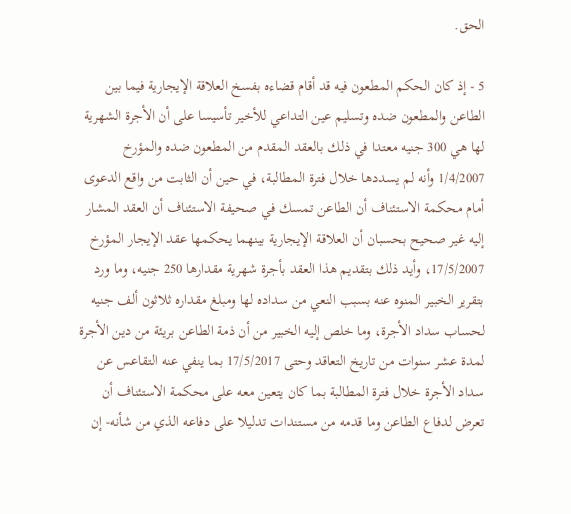الحق.

5 - إذ كان الحكم المطعون فيه قد أقام قضاءه بفسخ العلاقة الإيجارية فيما بين الطاعن والمطعون ضده وتسليم عين التداعي للأخير تأسيسا على أن الأجرة الشهرية لها هي 300 جنيه معتدا في ذلك بالعقد المقدم من المطعون ضده والمؤرخ 1/4/2007 وأنه لم يسددها خلال فترة المطالبة، في حين أن الثابت من واقع الدعوى أمام محكمة الاستئناف أن الطاعن تمسك في صحيفة الاستئناف أن العقد المشار إليه غير صحيح بحسبان أن العلاقة الإيجارية بينهما يحكمها عقد الإيجار المؤرخ 17/5/2007، وأيد ذلك بتقديم هذا العقد بأجرة شهرية مقدارها 250 جنيه، وما ورد بتقرير الخبير المنوه عنه بسبب النعي من سداده لها ومبلغ مقداره ثلاثون ألف جنيه لحساب سداد الأجرة، وما خلص إليه الخبير من أن ذمة الطاعن بريئة من دين الأجرة لمدة عشر سنوات من تاريخ التعاقد وحتى 17/5/2017 بما ينفي عنه التقاعس عن سداد الأجرة خلال فترة المطالبة بما كان يتعين معه على محكمة الاستئناف أن تعرض لدفاع الطاعن وما قدمه من مستندات تدليلا على دفاعه الذي من شأنه- إن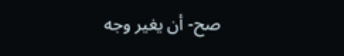صح- أن يغير وجه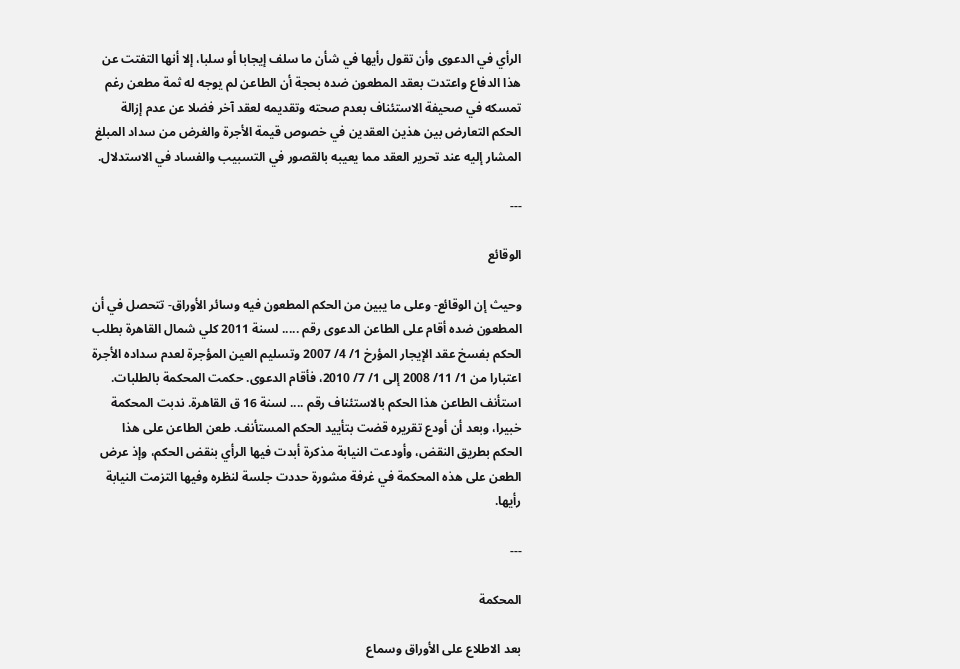الرأي في الدعوى وأن تقول رأيها في شأن ما سلف إيجابا أو سلبا، إلا أنها التفتت عن هذا الدفاع واعتدت بعقد المطعون ضده بحجة أن الطاعن لم يوجه له ثمة مطعن رغم تمسكه في صحيفة الاستئناف بعدم صحته وتقديمه لعقد آخر فضلا عن عدم إزالة الحكم التعارض بين هذين العقدين في خصوص قيمة الأجرة والغرض من سداد المبلغ المشار إليه عند تحرير العقد مما يعيبه بالقصور في التسبيب والفساد في الاستدلال.

---

الوقائع

وحيث إن الوقائع- وعلى ما يبين من الحكم المطعون فيه وسائر الأوراق- تتحصل في أن المطعون ضده أقام على الطاعن الدعوى رقم ..... لسنة 2011 كلي شمال القاهرة بطلب الحكم بفسخ عقد الإيجار المؤرخ 1/ 4/ 2007 وتسليم العين المؤجرة لعدم سداده الأجرة اعتبارا من 1/ 11/ 2008 إلى 1/ 7/ 2010، فأقام الدعوى. حكمت المحكمة بالطلبات. استأنف الطاعن هذا الحكم بالاستئناف رقم .... لسنة 16 ق القاهرة. ندبت المحكمة خبيرا، وبعد أن أودع تقريره قضت بتأييد الحكم المستأنف. طعن الطاعن على هذا الحكم بطريق النقض، وأودعت النيابة مذكرة أبدت فيها الرأي بنقض الحكم، وإذ عرض الطعن على هذه المحكمة في غرفة مشورة حددت جلسة لنظره وفيها التزمت النيابة رأيها.

---

المحكمة

بعد الاطلاع على الأوراق وسماع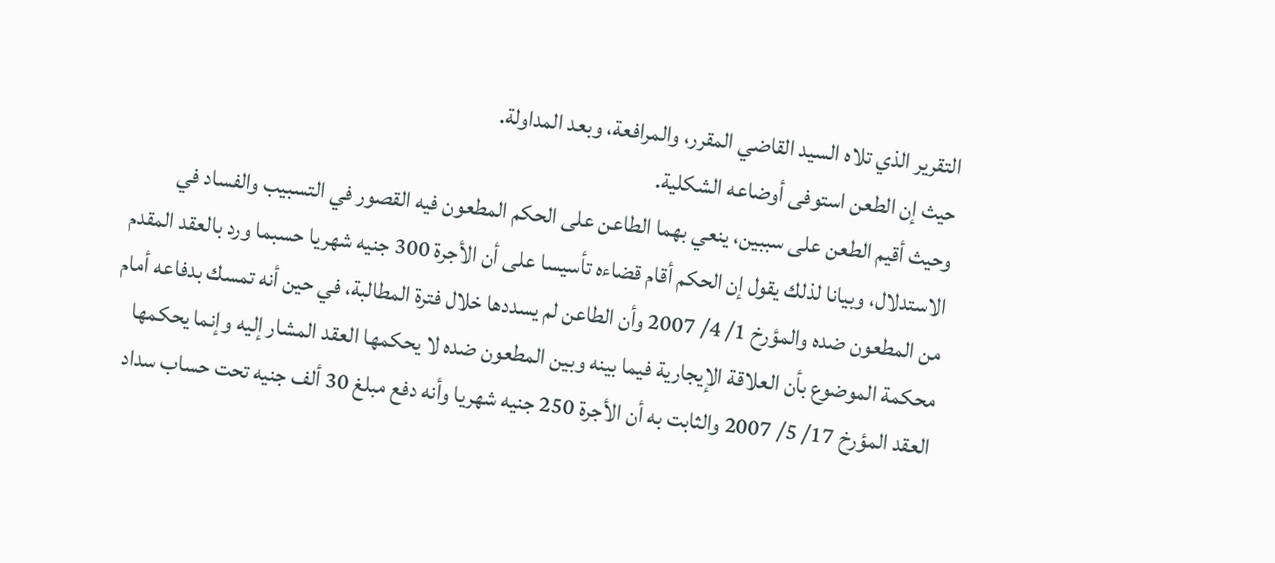التقرير الذي تلاه السيد القاضي المقرر، والمرافعة، وبعد المداولة.
حيث إن الطعن استوفى أوضاعه الشكلية.
وحيث أقيم الطعن على سببين، ينعي بهما الطاعن على الحكم المطعون فيه القصور في التسبيب والفساد في الاستدلال، وبيانا لذلك يقول إن الحكم أقام قضاءه تأسيسا على أن الأجرة 300 جنيه شهريا حسبما ورد بالعقد المقدم من المطعون ضده والمؤرخ 1/ 4/ 2007 وأن الطاعن لم يسددها خلال فترة المطالبة، في حين أنه تمسك بدفاعه أمام محكمة الموضوع بأن العلاقة الإيجارية فيما بينه وبين المطعون ضده لا يحكمها العقد المشار إليه وإنما يحكمها العقد المؤرخ 17/ 5/ 2007 والثابت به أن الأجرة 250 جنيه شهريا وأنه دفع مبلغ 30 ألف جنيه تحت حساب سداد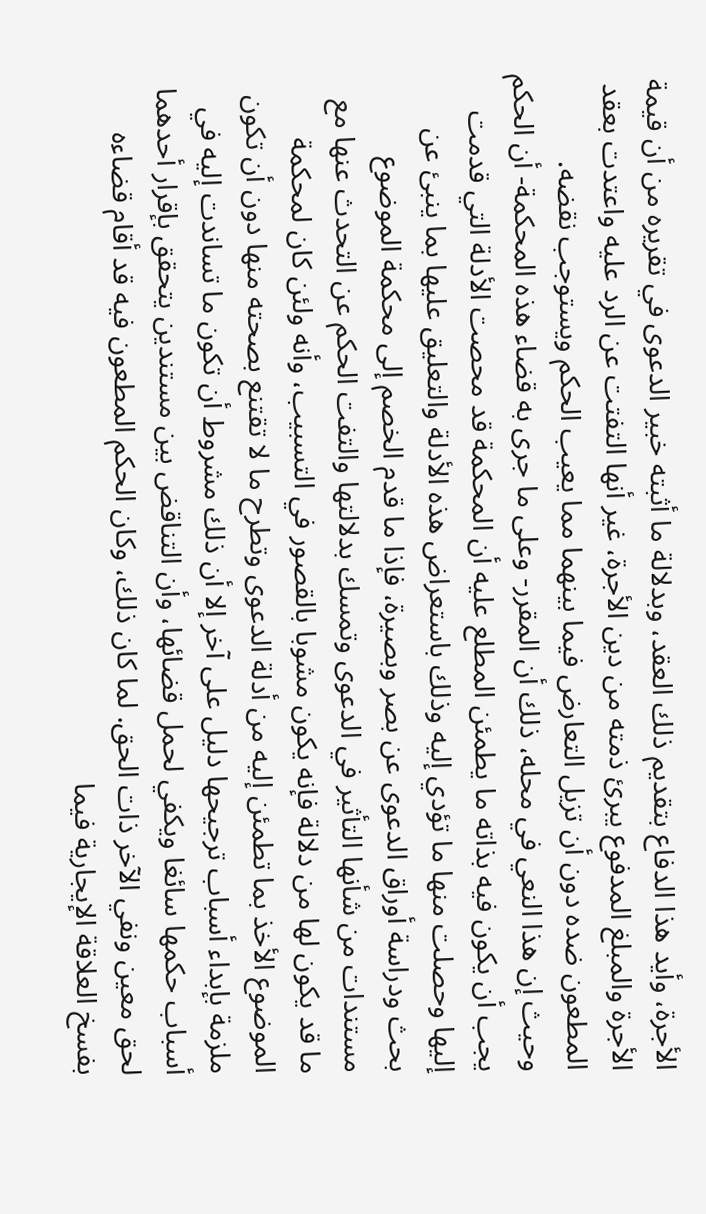الأجرة، وأيد هذا الدفاع بتقديم ذلك العقد، وبدلالة ما أثبته خبير الدعوى في تقريره من أن قيمة الأجرة والمبلغ المدفوع يبرئ ذمته من دين الأجرة، غير أنها التفتت عن الرد عليه واعتدت بعقد المطعون ضده دون أن تزيل التعارض فيما بينهما مما يعيب الحكم ويستوجب نقضه.
وحيث إن هذا النعي في محله، ذلك أن المقرر- وعلى ما جرى به قضاء هذه المحكمة- أن الحكم يجب أن يكون فيه بذاته ما يطمئن المطلع عليه أن المحكمة قد محصت الأدلة التي قدمت إليها وحصلت منها ما تؤدي إليه وذلك باستعراض هذه الأدلة والتعليق عليها بما ينبئ عن بحث ودراسة أوراق الدعوى عن بصر وبصيرة، فإذا ما قدم الخصم إلى محكمة الموضوع مستندات من شأنها التأثير في الدعوى وتمسك بدلالتها والتفت الحكم عن التحدث عنها مع ما قد يكون لها من دلالة فإنه يكون مشوبا بالقصور في التسبيب، وأنه ولئن كان لمحكمة الموضوع الأخذ بما تطمئن إليه من أدلة الدعوى وتطرح ما لا تقتنع بصحته منها دون أن تكون ملزمة بإبداء أسباب ترجيحها دليل على آخر إلا أن ذلك مشروط أن تكون ما تساندت إليه في أسباب حكمها سائغا ويكفي لحمل قضائها، وأن التناقض بين مستندين يتحقق بإقرار أحدهما لحق معين ونفي الآخر ذات الحق. لما كان ذلك، وكان الحكم المطعون فيه قد أقام قضاءه بفسخ العلاقة الإيجارية فيما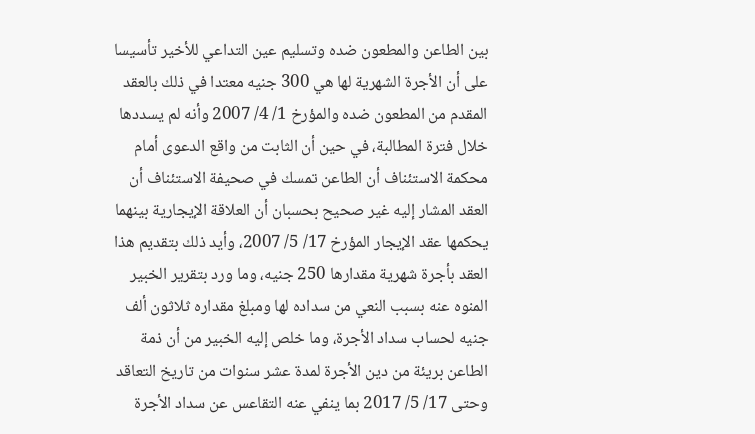بين الطاعن والمطعون ضده وتسليم عين التداعي للأخير تأسيسا على أن الأجرة الشهرية لها هي 300 جنيه معتدا في ذلك بالعقد المقدم من المطعون ضده والمؤرخ 1/ 4/ 2007 وأنه لم يسددها خلال فترة المطالبة، في حين أن الثابت من واقع الدعوى أمام محكمة الاستئناف أن الطاعن تمسك في صحيفة الاستئناف أن العقد المشار إليه غير صحيح بحسبان أن العلاقة الإيجارية بينهما يحكمها عقد الإيجار المؤرخ 17/ 5/ 2007، وأيد ذلك بتقديم هذا العقد بأجرة شهرية مقدارها 250 جنيه، وما ورد بتقرير الخبير المنوه عنه بسبب النعي من سداده لها ومبلغ مقداره ثلاثون ألف جنيه لحساب سداد الأجرة، وما خلص إليه الخبير من أن ذمة الطاعن بريئة من دين الأجرة لمدة عشر سنوات من تاريخ التعاقد وحتى 17/ 5/ 2017 بما ينفي عنه التقاعس عن سداد الأجرة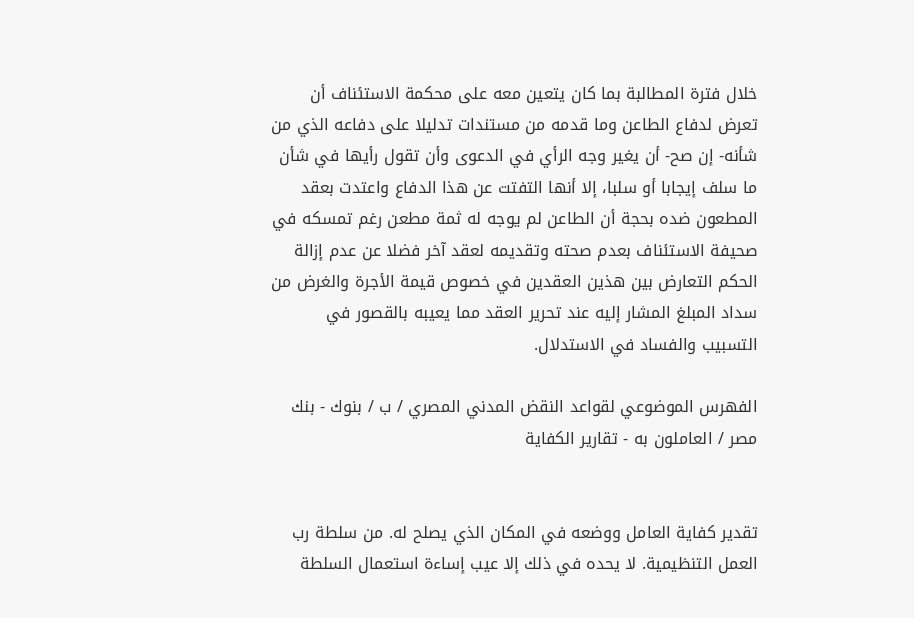خلال فترة المطالبة بما كان يتعين معه على محكمة الاستئناف أن تعرض لدفاع الطاعن وما قدمه من مستندات تدليلا على دفاعه الذي من شأنه- إن صح- أن يغير وجه الرأي في الدعوى وأن تقول رأيها في شأن ما سلف إيجابا أو سلبا، إلا أنها التفتت عن هذا الدفاع واعتدت بعقد المطعون ضده بحجة أن الطاعن لم يوجه له ثمة مطعن رغم تمسكه في صحيفة الاستئناف بعدم صحته وتقديمه لعقد آخر فضلا عن عدم إزالة الحكم التعارض بين هذين العقدين في خصوص قيمة الأجرة والغرض من سداد المبلغ المشار إليه عند تحرير العقد مما يعيبه بالقصور في التسبيب والفساد في الاستدلال.

الفهرس الموضوعي لقواعد النقض المدني المصري / ب / بنوك - بنك مصر / العاملون به - تقارير الكفاية


تقدير كفاية العامل ووضعه في المكان الذي يصلح له. من سلطة رب العمل التنظيمية. لا يحده في ذلك إلا عيب إساءة استعمال السلطة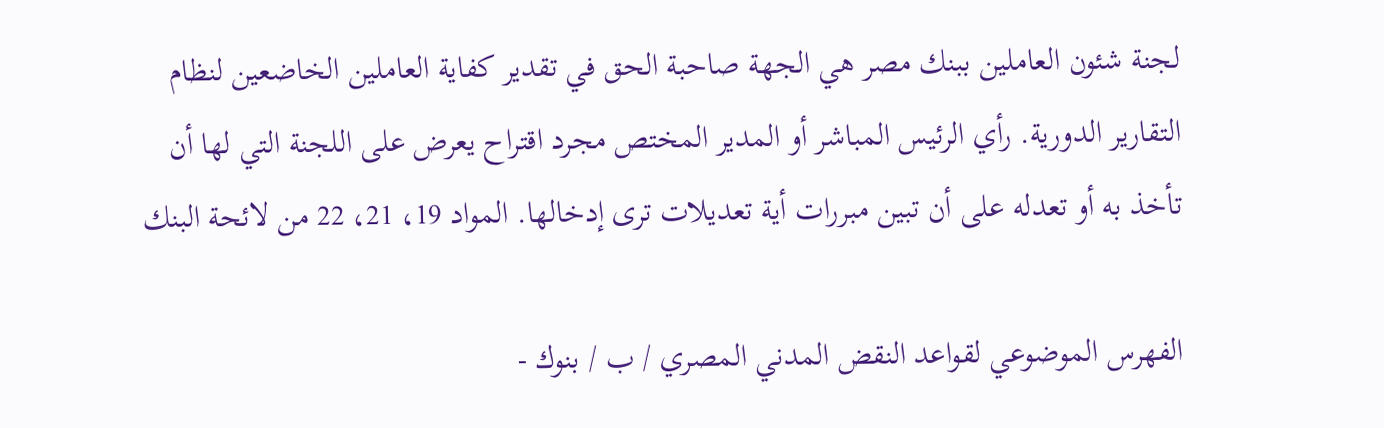لجنة شئون العاملين ببنك مصر هي الجهة صاحبة الحق في تقدير كفاية العاملين الخاضعين لنظام التقارير الدورية. رأي الرئيس المباشر أو المدير المختص مجرد اقتراح يعرض على اللجنة التي لها أن تأخذ به أو تعدله على أن تبين مبررات أية تعديلات ترى إدخالها. المواد 19، 21، 22 من لائحة البنك

الفهرس الموضوعي لقواعد النقض المدني المصري / ب / بنوك -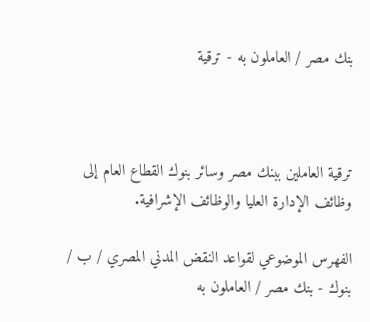بنك مصر / العاملون به - ترقية



ترقية العاملين ببنك مصر وسائر بنوك القطاع العام إلى وظائف الإدارة العليا والوظائف الإشرافية.

الفهرس الموضوعي لقواعد النقض المدني المصري / ب / بنوك - بنك مصر / العاملون به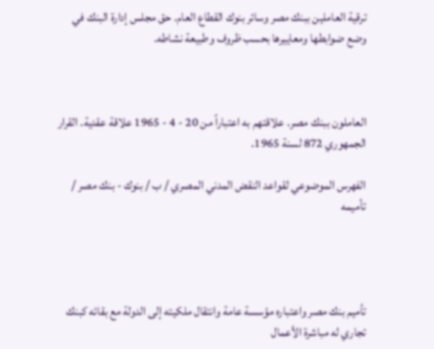ترقية العاملين ببنك مصر وسائر بنوك القطاع العام. حق مجلس إدارة البنك في وضع ضوابطها ومعاييرها بحسب ظروف وطبيعة نشاطه.



العاملون ببنك مصر. علاقتهم به اعتباراً من 20 - 4 - 1965 علاقة عقدية. القرار الجمهوري 872 لسنة 1965.

الفهرس الموضوعي لقواعد النقض المدني المصري / ب / بنوك - بنك مصر / تأميمه




تأميم بنك مصر واعتباره مؤسسة عامة وانتقال ملكيته إلى الدولة مع بقائه كبنك تجاري له مباشرة الأعمال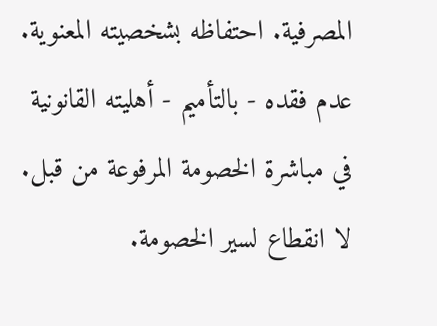المصرفية. احتفاظه بشخصيته المعنوية. عدم فقده - بالتأميم - أهليته القانونية في مباشرة الخصومة المرفوعة من قبل. لا انقطاع لسير الخصومة.